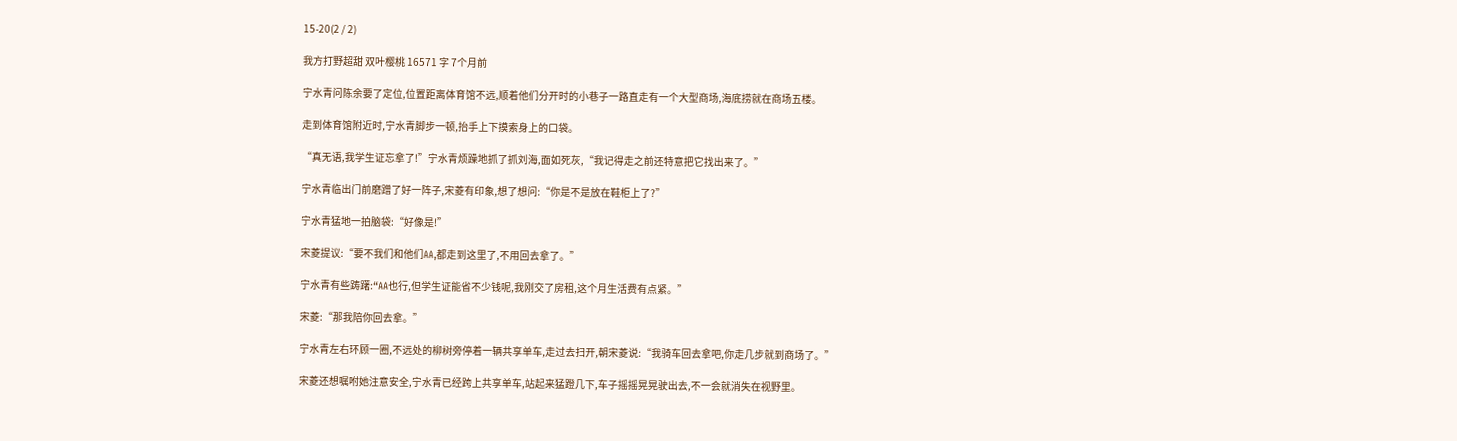15-20(2 / 2)

我方打野超甜 双叶樱桃 16571 字 7个月前

宁水青问陈余要了定位,位置距离体育馆不远,顺着他们分开时的小巷子一路直走有一个大型商场,海底捞就在商场五楼。

走到体育馆附近时,宁水青脚步一顿,抬手上下摸索身上的口袋。

“真无语,我学生证忘拿了!”宁水青烦躁地抓了抓刘海,面如死灰,“我记得走之前还特意把它找出来了。”

宁水青临出门前磨蹭了好一阵子,宋菱有印象,想了想问:“你是不是放在鞋柜上了?”

宁水青猛地一拍脑袋:“好像是!”

宋菱提议:“要不我们和他们AA,都走到这里了,不用回去拿了。”

宁水青有些踌躇:“AA也行,但学生证能省不少钱呢,我刚交了房租,这个月生活费有点紧。”

宋菱:“那我陪你回去拿。”

宁水青左右环顾一圈,不远处的柳树旁停着一辆共享单车,走过去扫开,朝宋菱说:“我骑车回去拿吧,你走几步就到商场了。”

宋菱还想嘱咐她注意安全,宁水青已经跨上共享单车,站起来猛蹬几下,车子摇摇晃晃驶出去,不一会就消失在视野里。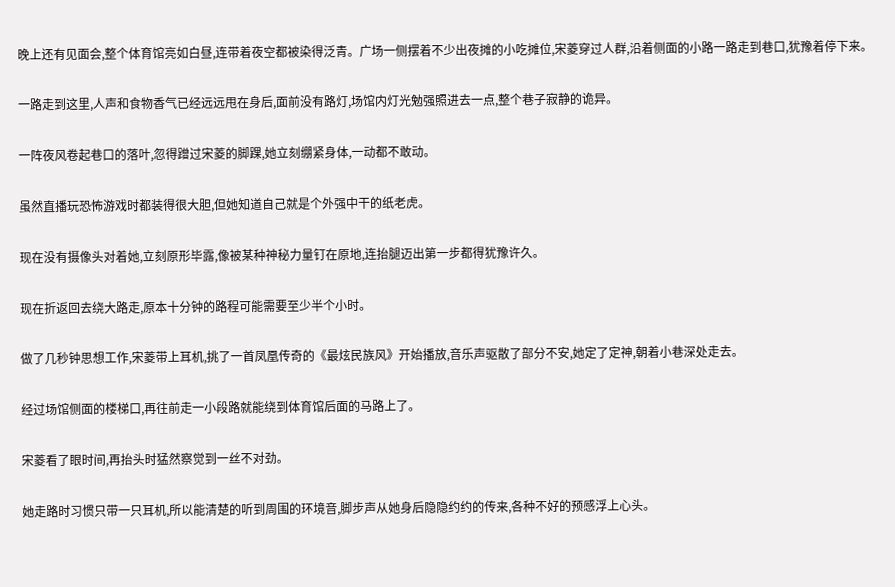晚上还有见面会,整个体育馆亮如白昼,连带着夜空都被染得泛青。广场一侧摆着不少出夜摊的小吃摊位,宋菱穿过人群,沿着侧面的小路一路走到巷口,犹豫着停下来。

一路走到这里,人声和食物香气已经远远甩在身后,面前没有路灯,场馆内灯光勉强照进去一点,整个巷子寂静的诡异。

一阵夜风卷起巷口的落叶,忽得蹭过宋菱的脚踝,她立刻绷紧身体,一动都不敢动。

虽然直播玩恐怖游戏时都装得很大胆,但她知道自己就是个外强中干的纸老虎。

现在没有摄像头对着她,立刻原形毕露,像被某种神秘力量钉在原地,连抬腿迈出第一步都得犹豫许久。

现在折返回去绕大路走,原本十分钟的路程可能需要至少半个小时。

做了几秒钟思想工作,宋菱带上耳机,挑了一首凤凰传奇的《最炫民族风》开始播放,音乐声驱散了部分不安,她定了定神,朝着小巷深处走去。

经过场馆侧面的楼梯口,再往前走一小段路就能绕到体育馆后面的马路上了。

宋菱看了眼时间,再抬头时猛然察觉到一丝不对劲。

她走路时习惯只带一只耳机,所以能清楚的听到周围的环境音,脚步声从她身后隐隐约约的传来,各种不好的预感浮上心头。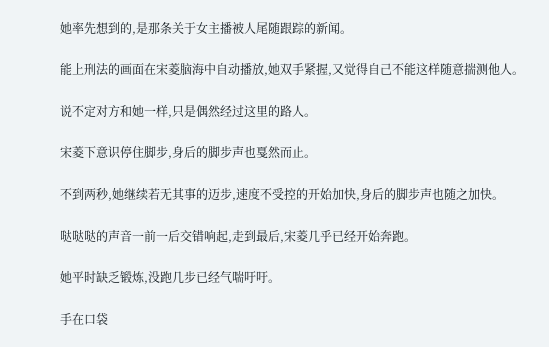她率先想到的,是那条关于女主播被人尾随跟踪的新闻。

能上刑法的画面在宋菱脑海中自动播放,她双手紧握,又觉得自己不能这样随意揣测他人。

说不定对方和她一样,只是偶然经过这里的路人。

宋菱下意识停住脚步,身后的脚步声也戛然而止。

不到两秒,她继续若无其事的迈步,速度不受控的开始加快,身后的脚步声也随之加快。

哒哒哒的声音一前一后交错响起,走到最后,宋菱几乎已经开始奔跑。

她平时缺乏锻炼,没跑几步已经气喘吁吁。

手在口袋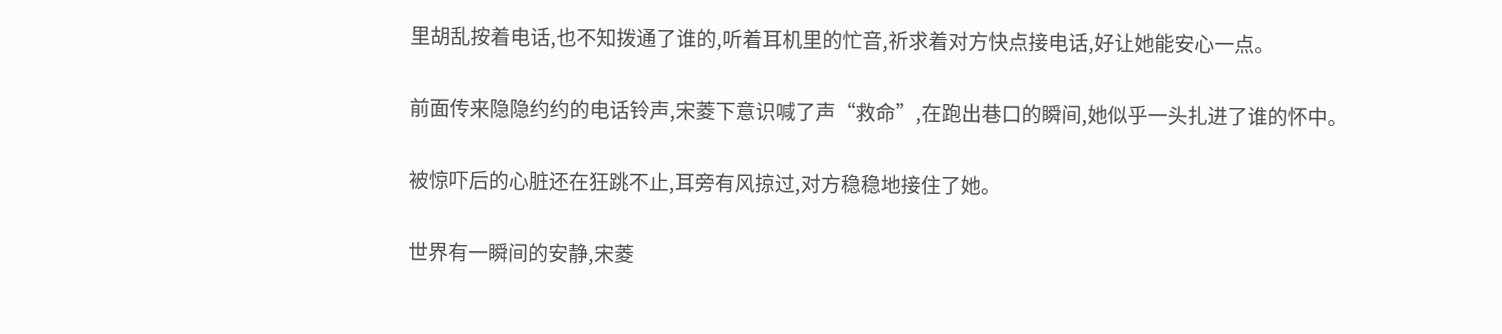里胡乱按着电话,也不知拨通了谁的,听着耳机里的忙音,祈求着对方快点接电话,好让她能安心一点。

前面传来隐隐约约的电话铃声,宋菱下意识喊了声“救命”,在跑出巷口的瞬间,她似乎一头扎进了谁的怀中。

被惊吓后的心脏还在狂跳不止,耳旁有风掠过,对方稳稳地接住了她。

世界有一瞬间的安静,宋菱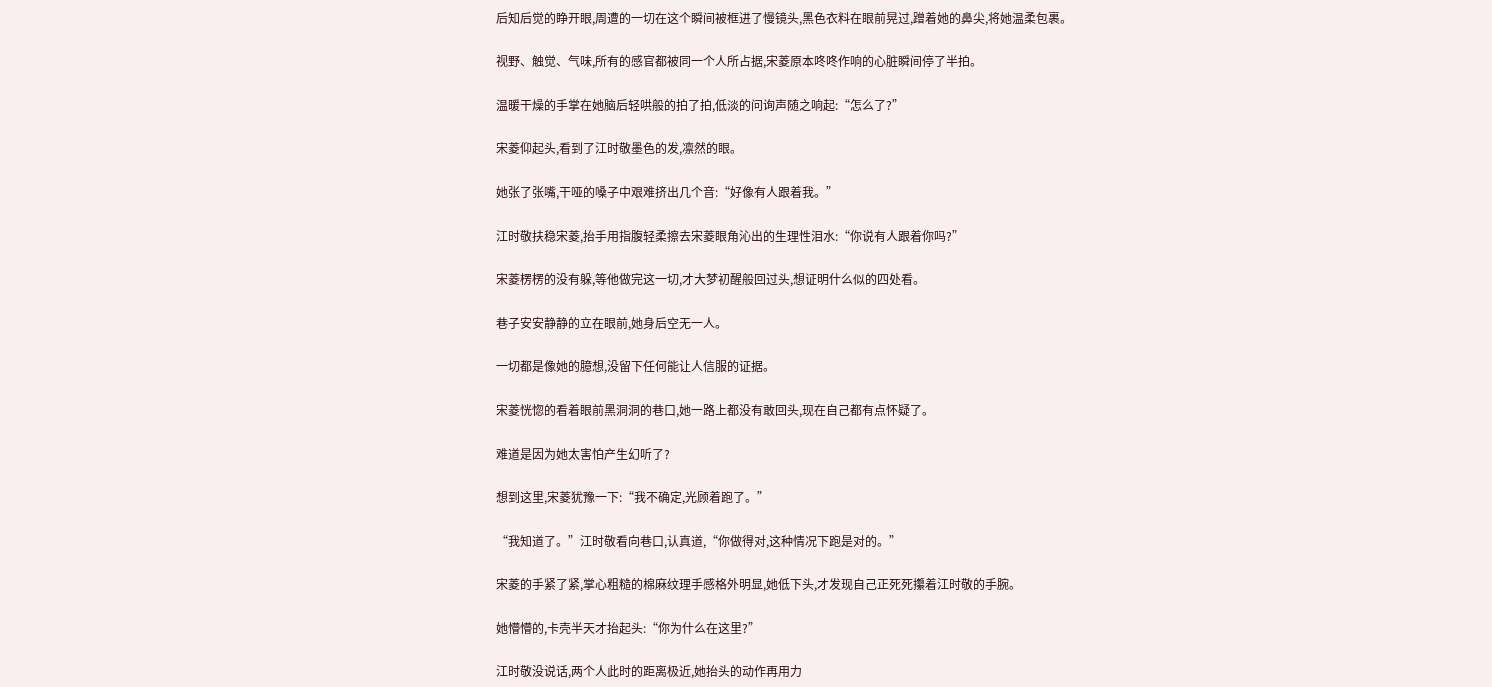后知后觉的睁开眼,周遭的一切在这个瞬间被框进了慢镜头,黑色衣料在眼前晃过,蹭着她的鼻尖,将她温柔包裹。

视野、触觉、气味,所有的感官都被同一个人所占据,宋菱原本咚咚作响的心脏瞬间停了半拍。

温暖干燥的手掌在她脑后轻哄般的拍了拍,低淡的问询声随之响起:“怎么了?”

宋菱仰起头,看到了江时敬墨色的发,凛然的眼。

她张了张嘴,干哑的嗓子中艰难挤出几个音:“好像有人跟着我。”

江时敬扶稳宋菱,抬手用指腹轻柔擦去宋菱眼角沁出的生理性泪水:“你说有人跟着你吗?”

宋菱楞楞的没有躲,等他做完这一切,才大梦初醒般回过头,想证明什么似的四处看。

巷子安安静静的立在眼前,她身后空无一人。

一切都是像她的臆想,没留下任何能让人信服的证据。

宋菱恍惚的看着眼前黑洞洞的巷口,她一路上都没有敢回头,现在自己都有点怀疑了。

难道是因为她太害怕产生幻听了?

想到这里,宋菱犹豫一下:“我不确定,光顾着跑了。”

“我知道了。”江时敬看向巷口,认真道,“你做得对,这种情况下跑是对的。”

宋菱的手紧了紧,掌心粗糙的棉麻纹理手感格外明显,她低下头,才发现自己正死死攥着江时敬的手腕。

她懵懵的,卡壳半天才抬起头:“你为什么在这里?”

江时敬没说话,两个人此时的距离极近,她抬头的动作再用力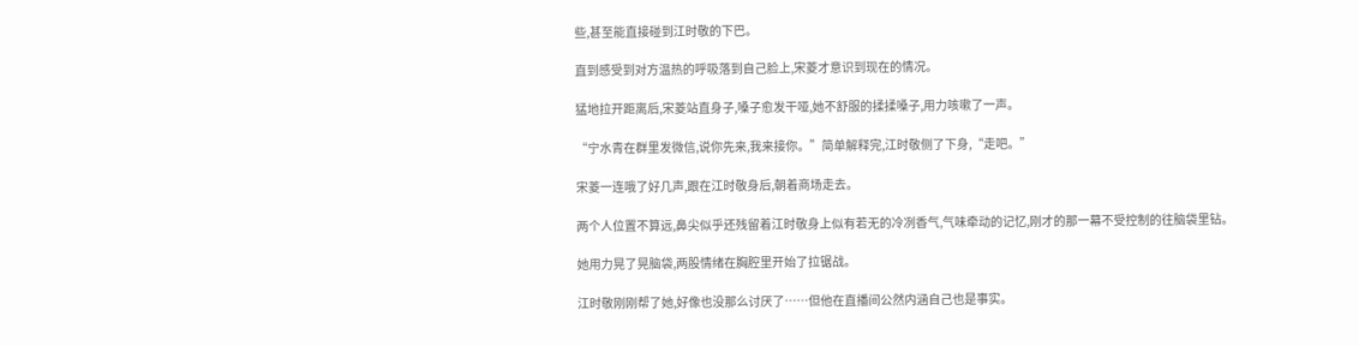些,甚至能直接碰到江时敬的下巴。

直到感受到对方温热的呼吸落到自己脸上,宋菱才意识到现在的情况。

猛地拉开距离后,宋菱站直身子,嗓子愈发干哑,她不舒服的揉揉嗓子,用力咳嗽了一声。

“宁水青在群里发微信,说你先来,我来接你。”简单解释完,江时敬侧了下身,“走吧。”

宋菱一连哦了好几声,跟在江时敬身后,朝着商场走去。

两个人位置不算远,鼻尖似乎还残留着江时敬身上似有若无的冷冽香气,气味牵动的记忆,刚才的那一幕不受控制的往脑袋里钻。

她用力晃了晃脑袋,两股情绪在胸腔里开始了拉锯战。

江时敬刚刚帮了她,好像也没那么讨厌了……但他在直播间公然内涵自己也是事实。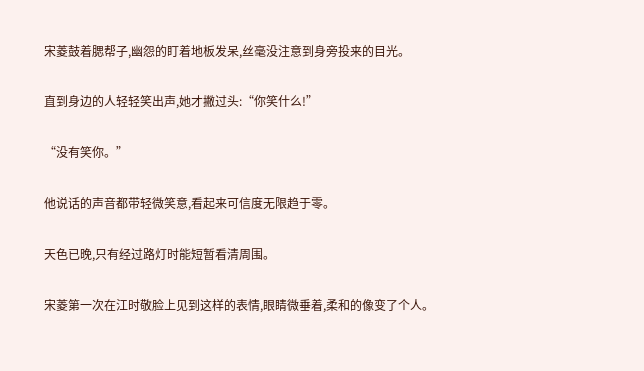宋菱鼓着腮帮子,幽怨的盯着地板发呆,丝毫没注意到身旁投来的目光。

直到身边的人轻轻笑出声,她才撇过头:“你笑什么!”

“没有笑你。”

他说话的声音都带轻微笑意,看起来可信度无限趋于零。

天色已晚,只有经过路灯时能短暂看清周围。

宋菱第一次在江时敬脸上见到这样的表情,眼睛微垂着,柔和的像变了个人。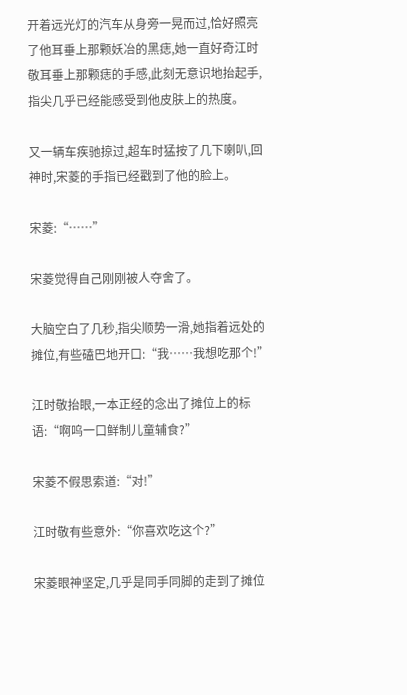开着远光灯的汽车从身旁一晃而过,恰好照亮了他耳垂上那颗妖冶的黑痣,她一直好奇江时敬耳垂上那颗痣的手感,此刻无意识地抬起手,指尖几乎已经能感受到他皮肤上的热度。

又一辆车疾驰掠过,超车时猛按了几下喇叭,回神时,宋菱的手指已经戳到了他的脸上。

宋菱:“……”

宋菱觉得自己刚刚被人夺舍了。

大脑空白了几秒,指尖顺势一滑,她指着远处的摊位,有些磕巴地开口:“我……我想吃那个!”

江时敬抬眼,一本正经的念出了摊位上的标语:“啊呜一口鲜制儿童辅食?”

宋菱不假思索道:“对!”

江时敬有些意外:“你喜欢吃这个?”

宋菱眼神坚定,几乎是同手同脚的走到了摊位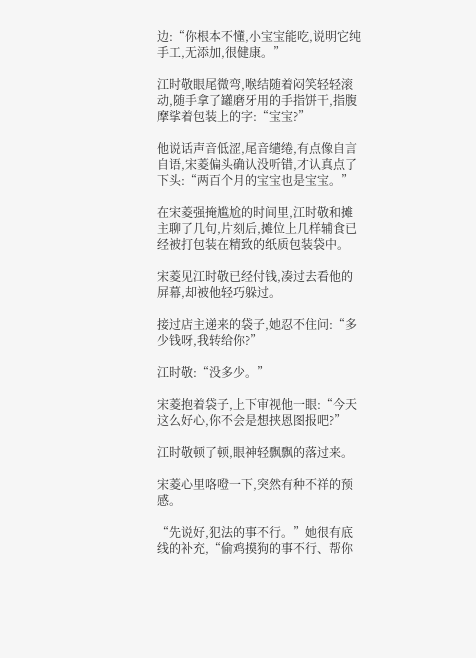边:“你根本不懂,小宝宝能吃,说明它纯手工,无添加,很健康。”

江时敬眼尾微弯,喉结随着闷笑轻轻滚动,随手拿了罐磨牙用的手指饼干,指腹摩挲着包装上的字:“宝宝?”

他说话声音低涩,尾音缱绻,有点像自言自语,宋菱偏头确认没听错,才认真点了下头:“两百个月的宝宝也是宝宝。”

在宋菱强掩尴尬的时间里,江时敬和摊主聊了几句,片刻后,摊位上几样辅食已经被打包装在精致的纸质包装袋中。

宋菱见江时敬已经付钱,凑过去看他的屏幕,却被他轻巧躲过。

接过店主递来的袋子,她忍不住问:“多少钱呀,我转给你?”

江时敬:“没多少。”

宋菱抱着袋子,上下审视他一眼:“今天这么好心,你不会是想挟恩图报吧?”

江时敬顿了顿,眼神轻飘飘的落过来。

宋菱心里咯噔一下,突然有种不祥的预感。

“先说好,犯法的事不行。”她很有底线的补充,“偷鸡摸狗的事不行、帮你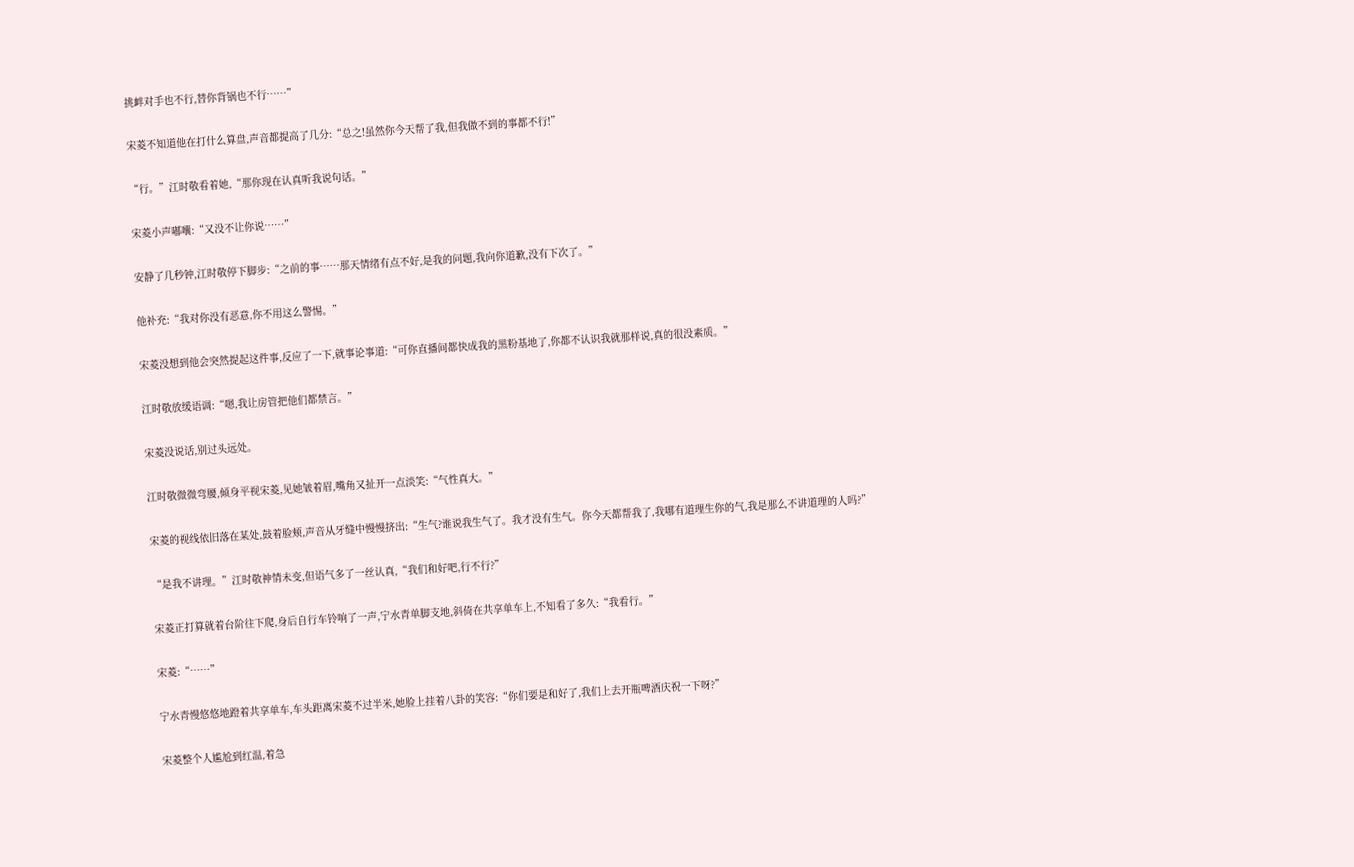挑衅对手也不行,替你背锅也不行……”

宋菱不知道他在打什么算盘,声音都提高了几分:“总之!虽然你今天帮了我,但我做不到的事都不行!”

“行。”江时敬看着她,“那你现在认真听我说句话。”

宋菱小声嘟囔:“又没不让你说……”

安静了几秒钟,江时敬停下脚步:“之前的事……那天情绪有点不好,是我的问题,我向你道歉,没有下次了。”

他补充:“我对你没有恶意,你不用这么警惕。”

宋菱没想到他会突然提起这件事,反应了一下,就事论事道:“可你直播间都快成我的黑粉基地了,你都不认识我就那样说,真的很没素质。”

江时敬放缓语调:“嗯,我让房管把他们都禁言。”

宋菱没说话,别过头远处。

江时敬微微弯腰,倾身平视宋菱,见她皱着眉,嘴角又扯开一点淡笑:“气性真大。”

宋菱的视线依旧落在某处,鼓着脸颊,声音从牙缝中慢慢挤出:“生气?谁说我生气了。我才没有生气。你今天都帮我了,我哪有道理生你的气,我是那么不讲道理的人吗?”

“是我不讲理。”江时敬神情未变,但语气多了一丝认真,“我们和好吧,行不行?”

宋菱正打算就着台阶往下爬,身后自行车铃响了一声,宁水青单脚支地,斜倚在共享单车上,不知看了多久:“我看行。”

宋菱:“……”

宁水青慢悠悠地蹬着共享单车,车头距离宋菱不过半米,她脸上挂着八卦的笑容:“你们要是和好了,我们上去开瓶啤酒庆祝一下呀?”

宋菱整个人尴尬到红温,着急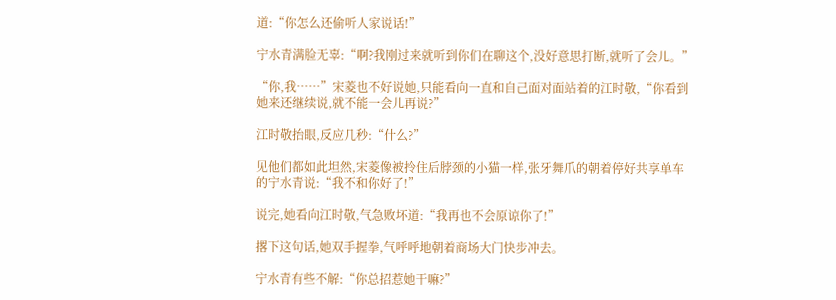道:“你怎么还偷听人家说话!”

宁水青满脸无辜:“啊?我刚过来就听到你们在聊这个,没好意思打断,就听了会儿。”

“你,我……”宋菱也不好说她,只能看向一直和自己面对面站着的江时敬,“你看到她来还继续说,就不能一会儿再说?”

江时敬抬眼,反应几秒:“什么?”

见他们都如此坦然,宋菱像被拎住后脖颈的小猫一样,张牙舞爪的朝着停好共享单车的宁水青说:“我不和你好了!”

说完,她看向江时敬,气急败坏道:“我再也不会原谅你了!”

撂下这句话,她双手握拳,气呼呼地朝着商场大门快步冲去。

宁水青有些不解:“你总招惹她干嘛?”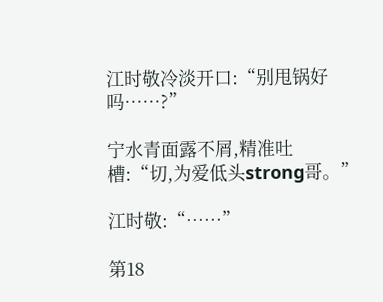江时敬冷淡开口:“别甩锅好吗……?”

宁水青面露不屑,精准吐槽:“切,为爱低头strong哥。”

江时敬:“……”

第18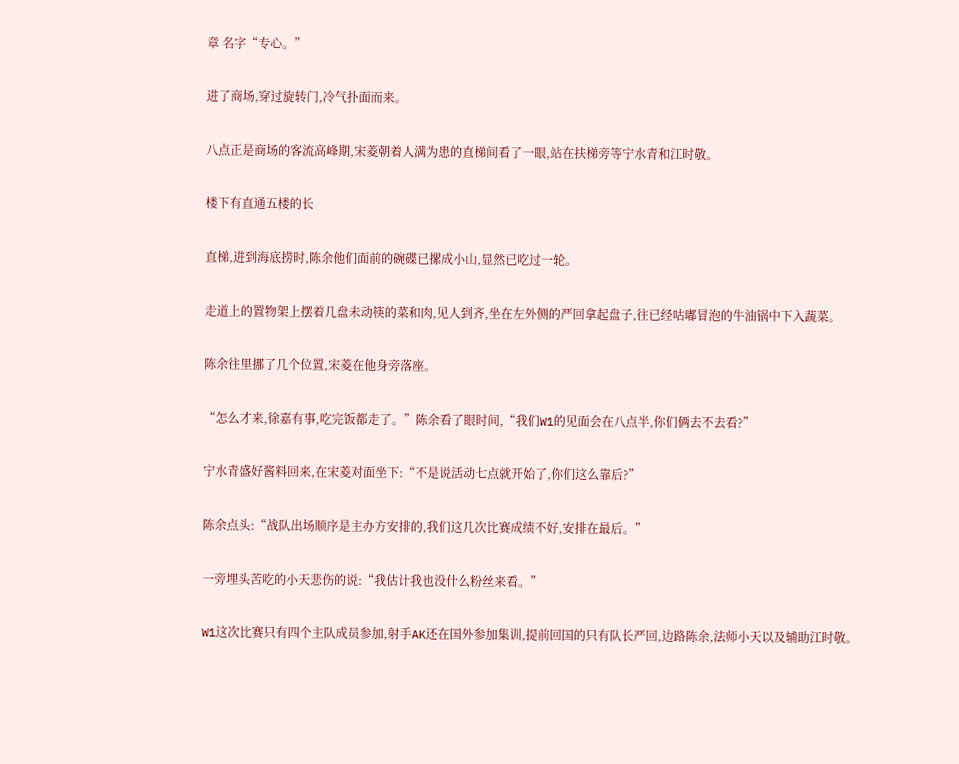章 名字“专心。”

进了商场,穿过旋转门,冷气扑面而来。

八点正是商场的客流高峰期,宋菱朝着人满为患的直梯间看了一眼,站在扶梯旁等宁水青和江时敬。

楼下有直通五楼的长

直梯,进到海底捞时,陈余他们面前的碗碟已摞成小山,显然已吃过一轮。

走道上的置物架上摆着几盘未动筷的菜和肉,见人到齐,坐在左外侧的严回拿起盘子,往已经咕嘟冒泡的牛油锅中下入蔬菜。

陈余往里挪了几个位置,宋菱在他身旁落座。

“怎么才来,徐嘉有事,吃完饭都走了。”陈余看了眼时间,“我们W1的见面会在八点半,你们俩去不去看?”

宁水青盛好酱料回来,在宋菱对面坐下:“不是说活动七点就开始了,你们这么靠后?”

陈余点头:“战队出场顺序是主办方安排的,我们这几次比赛成绩不好,安排在最后。”

一旁埋头苦吃的小天悲伤的说:“我估计我也没什么粉丝来看。”

W1这次比赛只有四个主队成员参加,射手AK还在国外参加集训,提前回国的只有队长严回,边路陈余,法师小天以及辅助江时敬。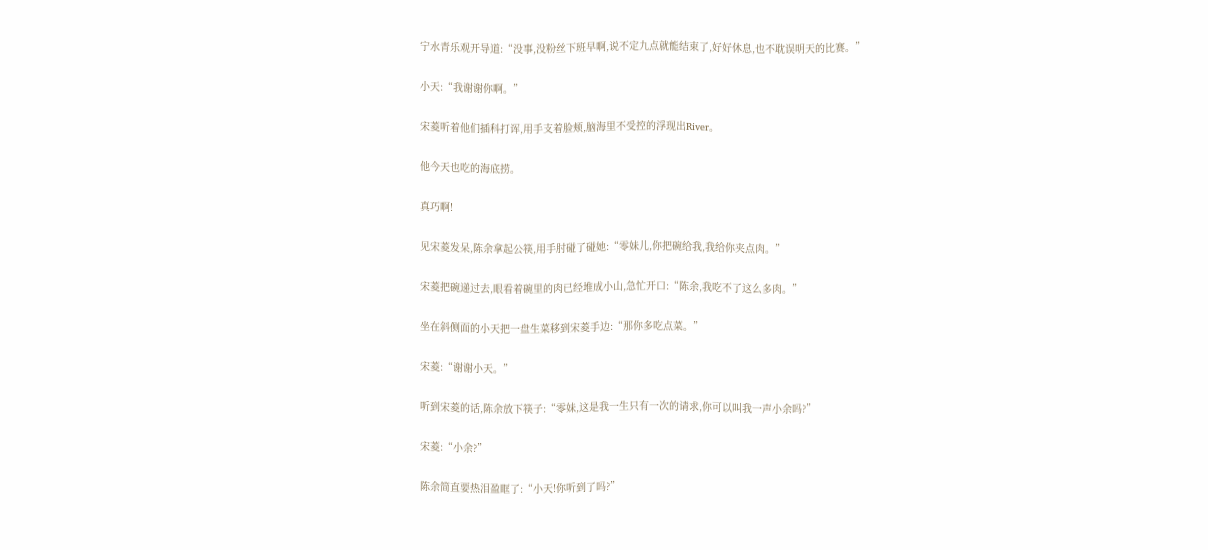宁水青乐观开导道:“没事,没粉丝下班早啊,说不定九点就能结束了,好好休息,也不耽误明天的比赛。”

小天:“我谢谢你啊。”

宋菱听着他们插科打诨,用手支着脸颊,脑海里不受控的浮现出River。

他今天也吃的海底捞。

真巧啊!

见宋菱发呆,陈余拿起公筷,用手肘碰了碰她:“零妹儿,你把碗给我,我给你夹点肉。”

宋菱把碗递过去,眼看着碗里的肉已经堆成小山,急忙开口:“陈余,我吃不了这么多肉。”

坐在斜侧面的小天把一盘生菜移到宋菱手边:“那你多吃点菜。”

宋菱:“谢谢小天。”

听到宋菱的话,陈余放下筷子:“零妹,这是我一生只有一次的请求,你可以叫我一声小余吗?”

宋菱:“小余?”

陈余简直要热泪盈眶了:“小天!你听到了吗?”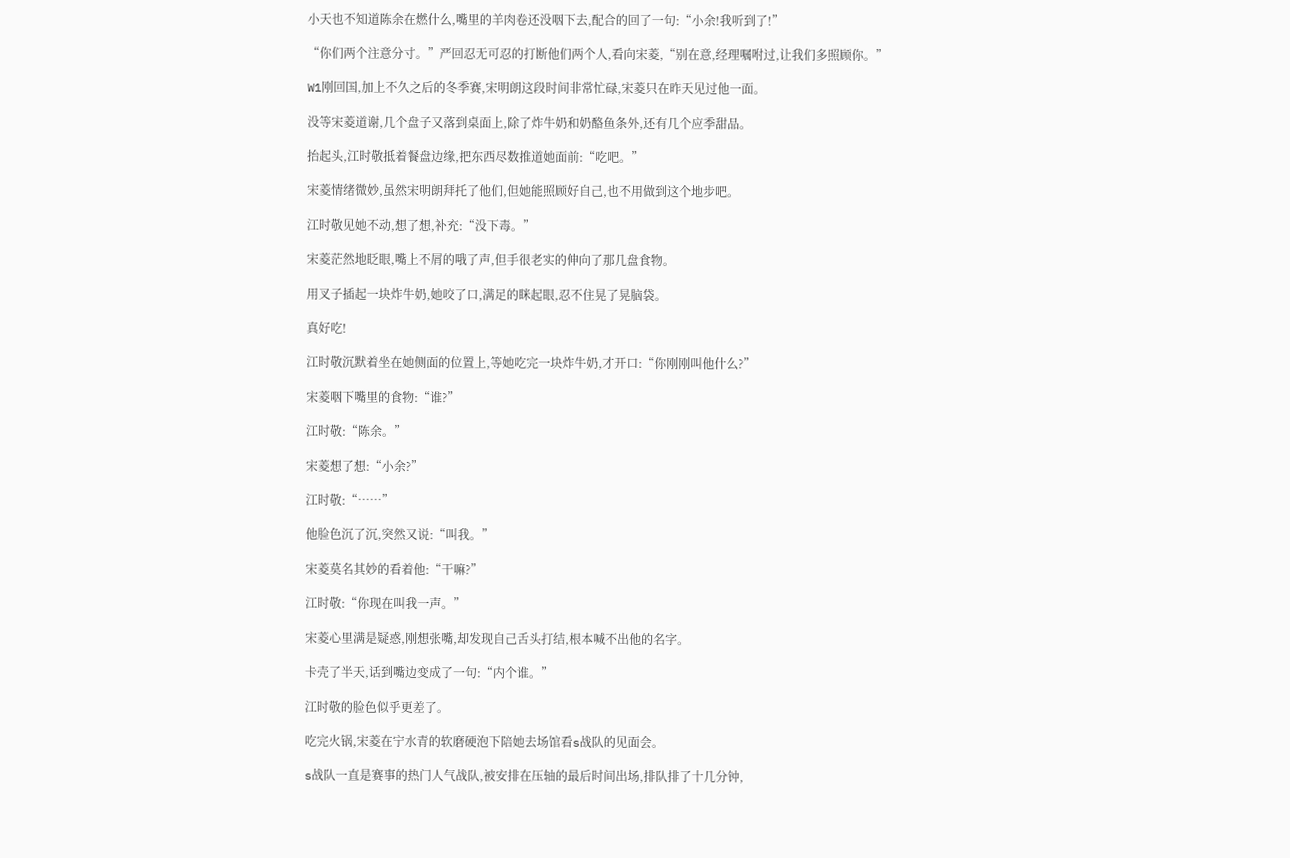小天也不知道陈余在燃什么,嘴里的羊肉卷还没咽下去,配合的回了一句:“小余!我听到了!”

“你们两个注意分寸。”严回忍无可忍的打断他们两个人,看向宋菱,“别在意,经理嘱咐过,让我们多照顾你。”

W1刚回国,加上不久之后的冬季赛,宋明朗这段时间非常忙碌,宋菱只在昨天见过他一面。

没等宋菱道谢,几个盘子又落到桌面上,除了炸牛奶和奶酪鱼条外,还有几个应季甜品。

抬起头,江时敬抵着餐盘边缘,把东西尽数推道她面前:“吃吧。”

宋菱情绪微妙,虽然宋明朗拜托了他们,但她能照顾好自己,也不用做到这个地步吧。

江时敬见她不动,想了想,补充:“没下毒。”

宋菱茫然地眨眼,嘴上不屑的哦了声,但手很老实的伸向了那几盘食物。

用叉子插起一块炸牛奶,她咬了口,满足的眯起眼,忍不住晃了晃脑袋。

真好吃!

江时敬沉默着坐在她侧面的位置上,等她吃完一块炸牛奶,才开口:“你刚刚叫他什么?”

宋菱咽下嘴里的食物:“谁?”

江时敬:“陈余。”

宋菱想了想:“小余?”

江时敬:“……”

他脸色沉了沉,突然又说:“叫我。”

宋菱莫名其妙的看着他:“干嘛?”

江时敬:“你现在叫我一声。”

宋菱心里满是疑惑,刚想张嘴,却发现自己舌头打结,根本喊不出他的名字。

卡壳了半天,话到嘴边变成了一句:“内个谁。”

江时敬的脸色似乎更差了。

吃完火锅,宋菱在宁水青的软磨硬泡下陪她去场馆看s战队的见面会。

s战队一直是赛事的热门人气战队,被安排在压轴的最后时间出场,排队排了十几分钟,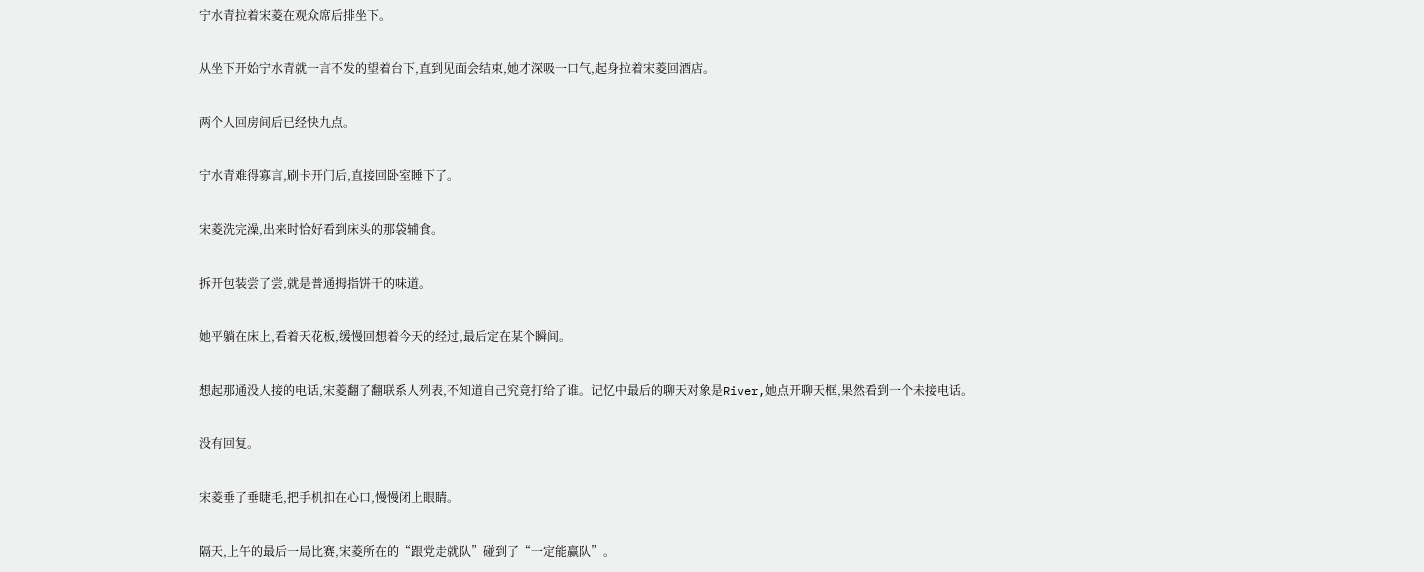宁水青拉着宋菱在观众席后排坐下。

从坐下开始宁水青就一言不发的望着台下,直到见面会结束,她才深吸一口气,起身拉着宋菱回酒店。

两个人回房间后已经快九点。

宁水青难得寡言,刷卡开门后,直接回卧室睡下了。

宋菱洗完澡,出来时恰好看到床头的那袋辅食。

拆开包装尝了尝,就是普通拇指饼干的味道。

她平躺在床上,看着天花板,缓慢回想着今天的经过,最后定在某个瞬间。

想起那通没人接的电话,宋菱翻了翻联系人列表,不知道自己究竟打给了谁。记忆中最后的聊天对象是River,她点开聊天框,果然看到一个未接电话。

没有回复。

宋菱垂了垂睫毛,把手机扣在心口,慢慢闭上眼睛。

隔天,上午的最后一局比赛,宋菱所在的“跟党走就队”碰到了“一定能赢队”。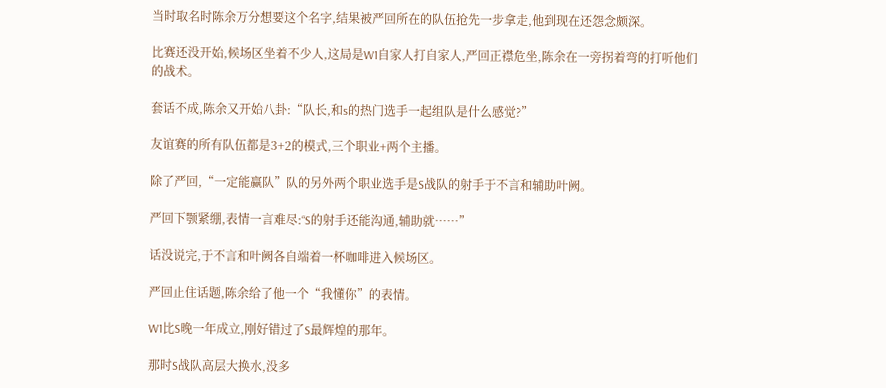当时取名时陈余万分想要这个名字,结果被严回所在的队伍抢先一步拿走,他到现在还怨念颇深。

比赛还没开始,候场区坐着不少人,这局是W1自家人打自家人,严回正襟危坐,陈余在一旁拐着弯的打听他们的战术。

套话不成,陈余又开始八卦:“队长,和s的热门选手一起组队是什么感觉?”

友谊赛的所有队伍都是3+2的模式,三个职业+两个主播。

除了严回,“一定能赢队”队的另外两个职业选手是S战队的射手于不言和辅助叶阙。

严回下颚紧绷,表情一言难尽:“S的射手还能沟通,辅助就……”

话没说完,于不言和叶阙各自端着一杯咖啡进入候场区。

严回止住话题,陈余给了他一个“我懂你”的表情。

W1比S晚一年成立,刚好错过了S最辉煌的那年。

那时S战队高层大换水,没多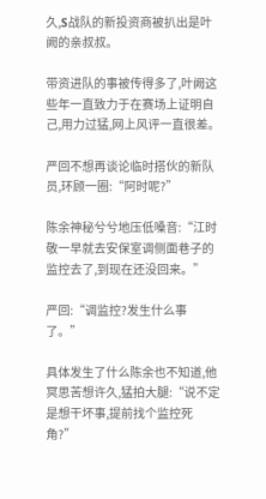久,S战队的新投资商被扒出是叶阙的亲叔叔。

带资进队的事被传得多了,叶阙这些年一直致力于在赛场上证明自己,用力过猛,网上风评一直很差。

严回不想再谈论临时搭伙的新队员,环顾一圈:“阿时呢?”

陈余神秘兮兮地压低嗓音:“江时敬一早就去安保室调侧面巷子的监控去了,到现在还没回来。”

严回:“调监控?发生什么事了。”

具体发生了什么陈余也不知道,他冥思苦想许久,猛拍大腿:“说不定是想干坏事,提前找个监控死角?”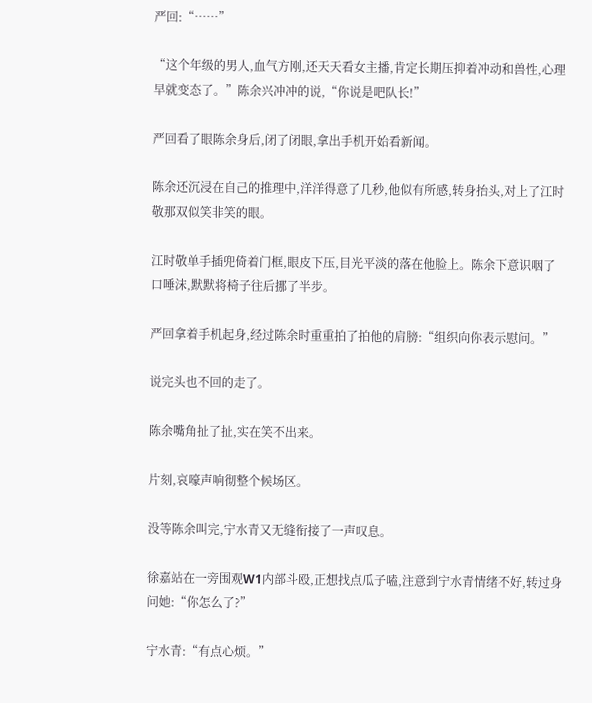严回:“……”

“这个年级的男人,血气方刚,还天天看女主播,肯定长期压抑着冲动和兽性,心理早就变态了。”陈余兴冲冲的说,“你说是吧队长!”

严回看了眼陈余身后,闭了闭眼,拿出手机开始看新闻。

陈余还沉浸在自己的推理中,洋洋得意了几秒,他似有所感,转身抬头,对上了江时敬那双似笑非笑的眼。

江时敬单手插兜倚着门框,眼皮下压,目光平淡的落在他脸上。陈余下意识咽了口唾沫,默默将椅子往后挪了半步。

严回拿着手机起身,经过陈余时重重拍了拍他的肩膀:“组织向你表示慰问。”

说完头也不回的走了。

陈余嘴角扯了扯,实在笑不出来。

片刻,哀嚎声响彻整个候场区。

没等陈余叫完,宁水青又无缝衔接了一声叹息。

徐嘉站在一旁围观W1内部斗殴,正想找点瓜子嗑,注意到宁水青情绪不好,转过身问她:“你怎么了?”

宁水青:“有点心烦。”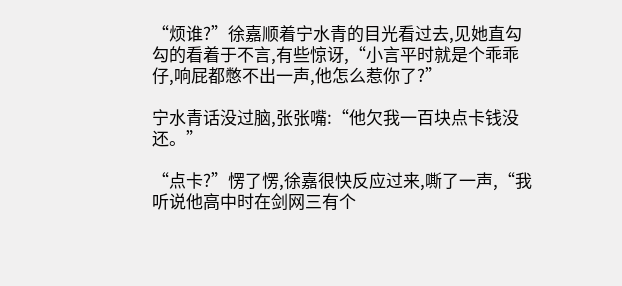“烦谁?”徐嘉顺着宁水青的目光看过去,见她直勾勾的看着于不言,有些惊讶,“小言平时就是个乖乖仔,响屁都憋不出一声,他怎么惹你了?”

宁水青话没过脑,张张嘴:“他欠我一百块点卡钱没还。”

“点卡?”愣了愣,徐嘉很快反应过来,嘶了一声,“我听说他高中时在剑网三有个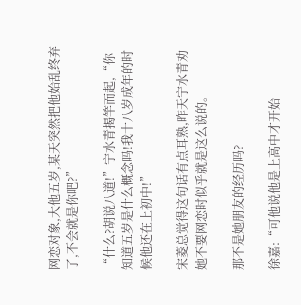网恋对象,大他五岁,某天突然把他始乱终弃了,不会就是你吧?”

“什么?胡说八道!”宁水青揭竿而起,“你知道五岁是什么概念吗!我十八岁成年的时候他还在上初中!”

宋菱总觉得这句话有点耳熟,昨天宁水青劝她不要网恋时似乎就是这么说的。

那不是她朋友的经历吗?

徐嘉:“可他说他是上高中才开始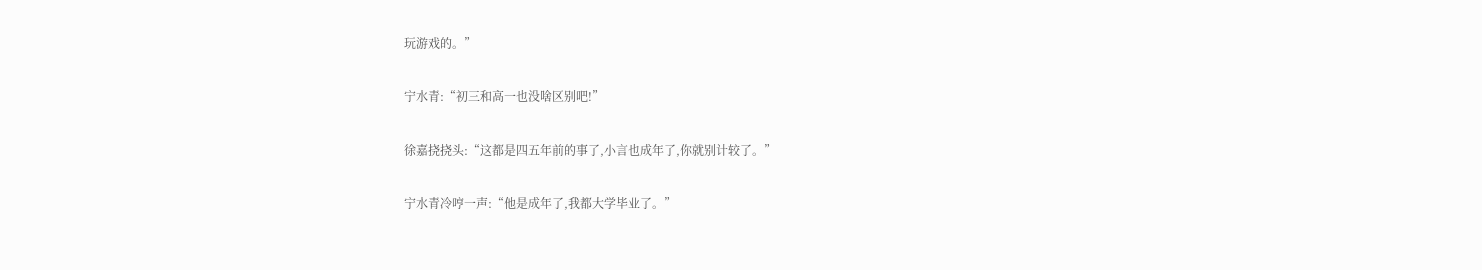玩游戏的。”

宁水青:“初三和高一也没啥区别吧!”

徐嘉挠挠头:“这都是四五年前的事了,小言也成年了,你就别计较了。”

宁水青冷哼一声:“他是成年了,我都大学毕业了。”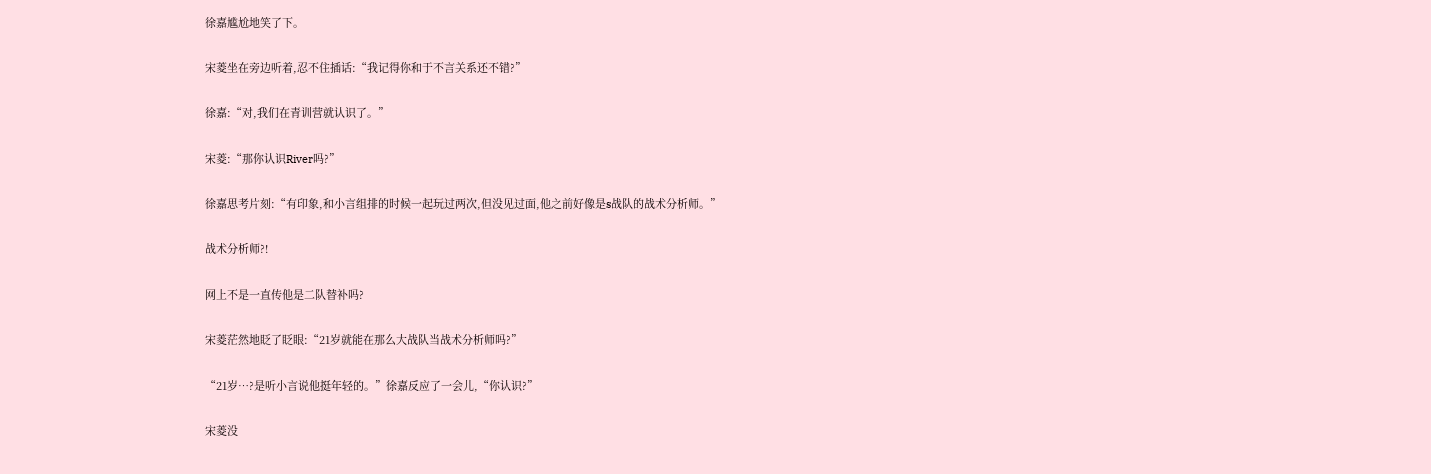徐嘉尴尬地笑了下。

宋菱坐在旁边听着,忍不住插话:“我记得你和于不言关系还不错?”

徐嘉:“对,我们在青训营就认识了。”

宋菱:“那你认识River吗?”

徐嘉思考片刻:“有印象,和小言组排的时候一起玩过两次,但没见过面,他之前好像是s战队的战术分析师。”

战术分析师?!

网上不是一直传他是二队替补吗?

宋菱茫然地眨了眨眼:“21岁就能在那么大战队当战术分析师吗?”

“21岁…?是听小言说他挺年轻的。”徐嘉反应了一会儿,“你认识?”

宋菱没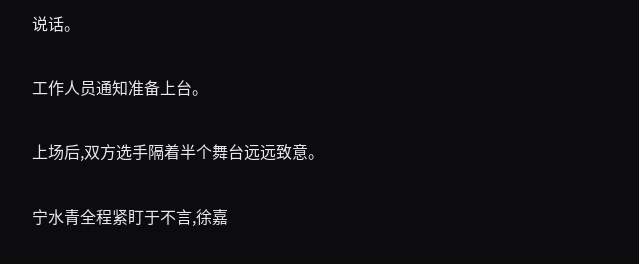说话。

工作人员通知准备上台。

上场后,双方选手隔着半个舞台远远致意。

宁水青全程紧盯于不言,徐嘉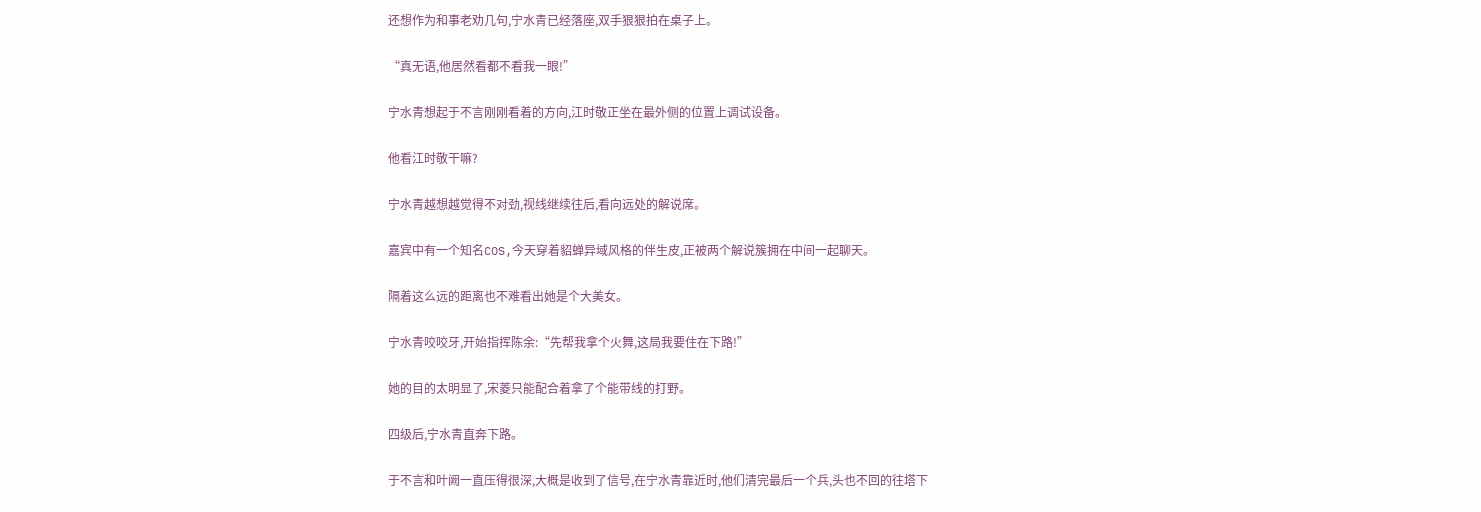还想作为和事老劝几句,宁水青已经落座,双手狠狠拍在桌子上。

“真无语,他居然看都不看我一眼!”

宁水青想起于不言刚刚看着的方向,江时敬正坐在最外侧的位置上调试设备。

他看江时敬干嘛?

宁水青越想越觉得不对劲,视线继续往后,看向远处的解说席。

嘉宾中有一个知名COS,今天穿着貂蝉异域风格的伴生皮,正被两个解说簇拥在中间一起聊天。

隔着这么远的距离也不难看出她是个大美女。

宁水青咬咬牙,开始指挥陈余:“先帮我拿个火舞,这局我要住在下路!”

她的目的太明显了,宋菱只能配合着拿了个能带线的打野。

四级后,宁水青直奔下路。

于不言和叶阙一直压得很深,大概是收到了信号,在宁水青靠近时,他们清完最后一个兵,头也不回的往塔下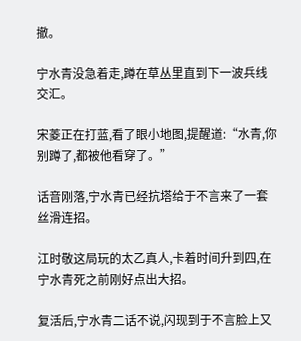撤。

宁水青没急着走,蹲在草丛里直到下一波兵线交汇。

宋菱正在打蓝,看了眼小地图,提醒道:“水青,你别蹲了,都被他看穿了。”

话音刚落,宁水青已经抗塔给于不言来了一套丝滑连招。

江时敬这局玩的太乙真人,卡着时间升到四,在宁水青死之前刚好点出大招。

复活后,宁水青二话不说,闪现到于不言脸上又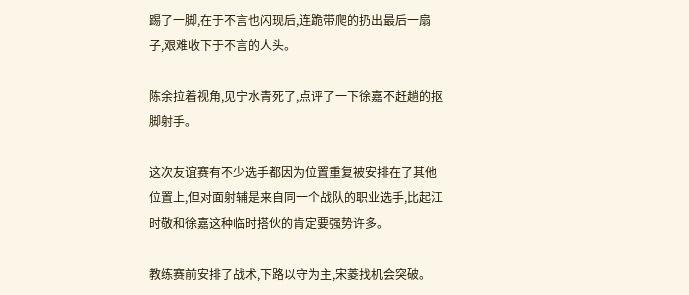踢了一脚,在于不言也闪现后,连跪带爬的扔出最后一扇子,艰难收下于不言的人头。

陈余拉着视角,见宁水青死了,点评了一下徐嘉不赶趟的抠脚射手。

这次友谊赛有不少选手都因为位置重复被安排在了其他位置上,但对面射辅是来自同一个战队的职业选手,比起江时敬和徐嘉这种临时搭伙的肯定要强势许多。

教练赛前安排了战术,下路以守为主,宋菱找机会突破。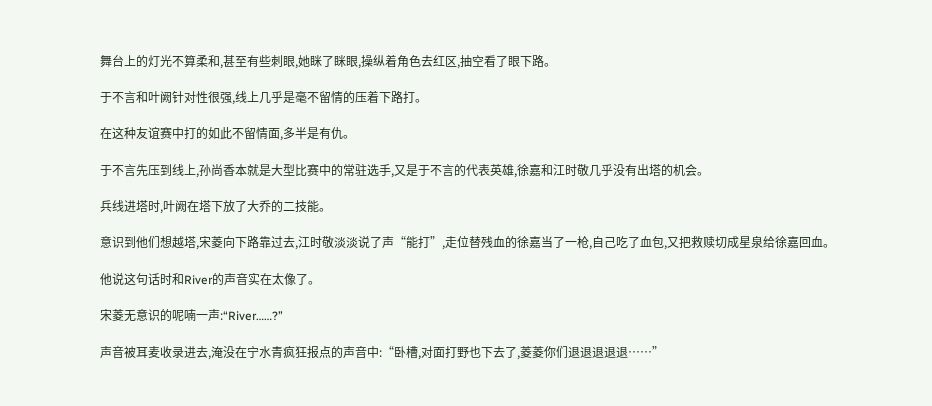舞台上的灯光不算柔和,甚至有些刺眼,她眯了眯眼,操纵着角色去红区,抽空看了眼下路。

于不言和叶阙针对性很强,线上几乎是毫不留情的压着下路打。

在这种友谊赛中打的如此不留情面,多半是有仇。

于不言先压到线上,孙尚香本就是大型比赛中的常驻选手,又是于不言的代表英雄,徐嘉和江时敬几乎没有出塔的机会。

兵线进塔时,叶阙在塔下放了大乔的二技能。

意识到他们想越塔,宋菱向下路靠过去,江时敬淡淡说了声“能打”,走位替残血的徐嘉当了一枪,自己吃了血包,又把救赎切成星泉给徐嘉回血。

他说这句话时和River的声音实在太像了。

宋菱无意识的呢喃一声:“River……?”

声音被耳麦收录进去,淹没在宁水青疯狂报点的声音中:“卧槽,对面打野也下去了,菱菱你们退退退退退……”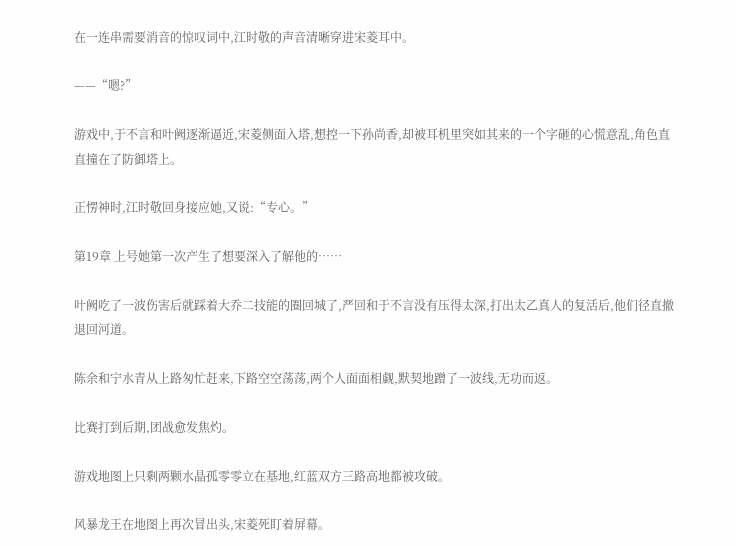在一连串需要消音的惊叹词中,江时敬的声音清晰穿进宋菱耳中。

——“嗯?”

游戏中,于不言和叶阙逐渐逼近,宋菱侧面入塔,想控一下孙尚香,却被耳机里突如其来的一个字砸的心慌意乱,角色直直撞在了防御塔上。

正愣神时,江时敬回身接应她,又说:“专心。”

第19章 上号她第一次产生了想要深入了解他的……

叶阙吃了一波伤害后就踩着大乔二技能的圈回城了,严回和于不言没有压得太深,打出太乙真人的复活后,他们径直撤退回河道。

陈余和宁水青从上路匆忙赶来,下路空空荡荡,两个人面面相觑,默契地蹭了一波线,无功而返。

比赛打到后期,团战愈发焦灼。

游戏地图上只剩两颗水晶孤零零立在基地,红蓝双方三路高地都被攻破。

风暴龙王在地图上再次冒出头,宋菱死盯着屏幕。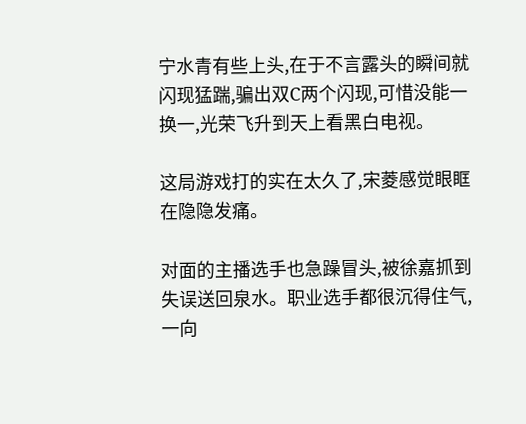宁水青有些上头,在于不言露头的瞬间就闪现猛踹,骗出双C两个闪现,可惜没能一换一,光荣飞升到天上看黑白电视。

这局游戏打的实在太久了,宋菱感觉眼眶在隐隐发痛。

对面的主播选手也急躁冒头,被徐嘉抓到失误送回泉水。职业选手都很沉得住气,一向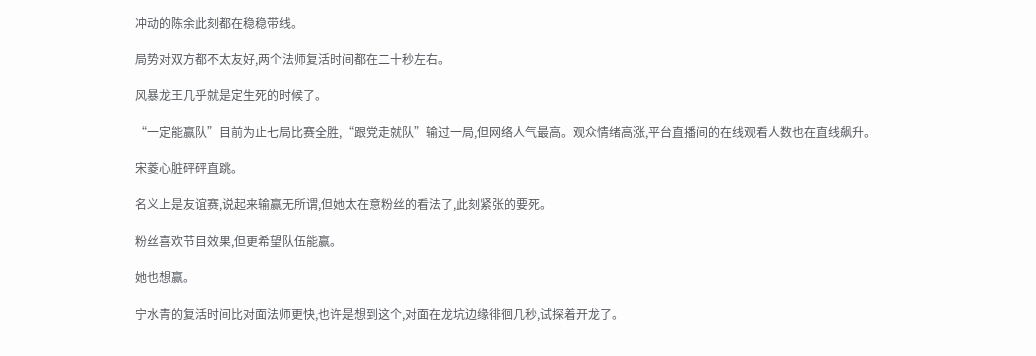冲动的陈余此刻都在稳稳带线。

局势对双方都不太友好,两个法师复活时间都在二十秒左右。

风暴龙王几乎就是定生死的时候了。

“一定能赢队”目前为止七局比赛全胜,“跟党走就队”输过一局,但网络人气最高。观众情绪高涨,平台直播间的在线观看人数也在直线飙升。

宋菱心脏砰砰直跳。

名义上是友谊赛,说起来输赢无所谓,但她太在意粉丝的看法了,此刻紧张的要死。

粉丝喜欢节目效果,但更希望队伍能赢。

她也想赢。

宁水青的复活时间比对面法师更快,也许是想到这个,对面在龙坑边缘徘徊几秒,试探着开龙了。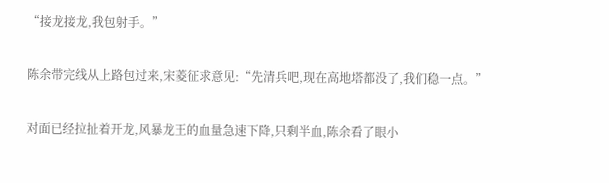“接龙接龙,我包射手。”

陈余带完线从上路包过来,宋菱征求意见:“先清兵吧,现在高地塔都没了,我们稳一点。”

对面已经拉扯着开龙,风暴龙王的血量急速下降,只剩半血,陈余看了眼小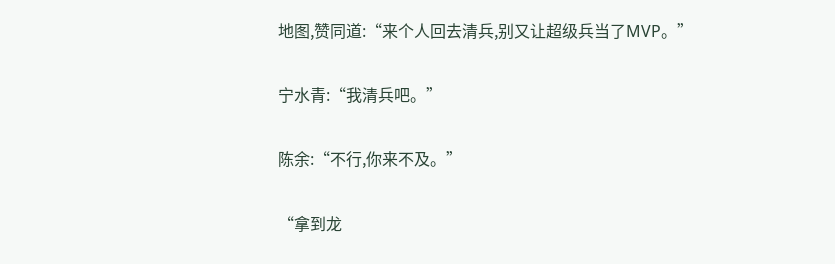地图,赞同道:“来个人回去清兵,别又让超级兵当了MVP。”

宁水青:“我清兵吧。”

陈余:“不行,你来不及。”

“拿到龙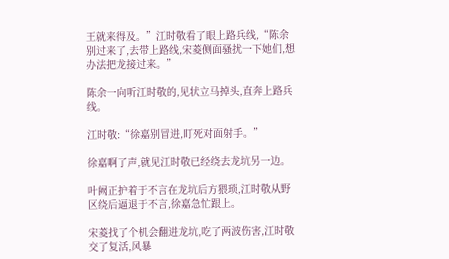王就来得及。”江时敬看了眼上路兵线,“陈余别过来了,去带上路线,宋菱侧面骚扰一下她们,想办法把龙接过来。”

陈余一向听江时敬的,见状立马掉头,直奔上路兵线。

江时敬:“徐嘉别冒进,盯死对面射手。”

徐嘉啊了声,就见江时敬已经绕去龙坑另一边。

叶阙正护着于不言在龙坑后方猥琐,江时敬从野区绕后逼退于不言,徐嘉急忙跟上。

宋菱找了个机会翻进龙坑,吃了两波伤害,江时敬交了复活,风暴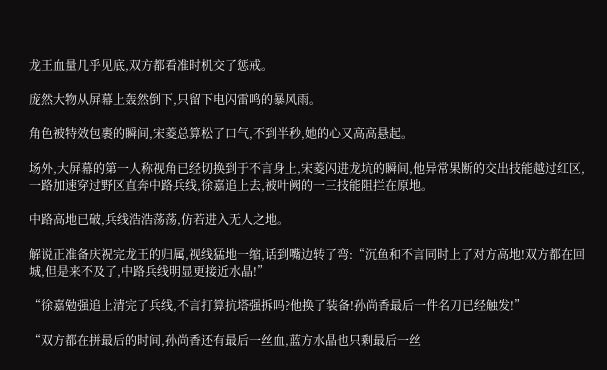龙王血量几乎见底,双方都看准时机交了惩戒。

庞然大物从屏幕上轰然倒下,只留下电闪雷鸣的暴风雨。

角色被特效包裹的瞬间,宋菱总算松了口气,不到半秒,她的心又高高悬起。

场外,大屏幕的第一人称视角已经切换到于不言身上,宋菱闪进龙坑的瞬间,他异常果断的交出技能越过红区,一路加速穿过野区直奔中路兵线,徐嘉追上去,被叶阙的一三技能阻拦在原地。

中路高地已破,兵线浩浩荡荡,仿若进入无人之地。

解说正准备庆祝完龙王的归属,视线猛地一缩,话到嘴边转了弯:“沉鱼和不言同时上了对方高地!双方都在回城,但是来不及了,中路兵线明显更接近水晶!”

“徐嘉勉强追上清完了兵线,不言打算抗塔强拆吗?他换了装备!孙尚香最后一件名刀已经触发!”

“双方都在拼最后的时间,孙尚香还有最后一丝血,蓝方水晶也只剩最后一丝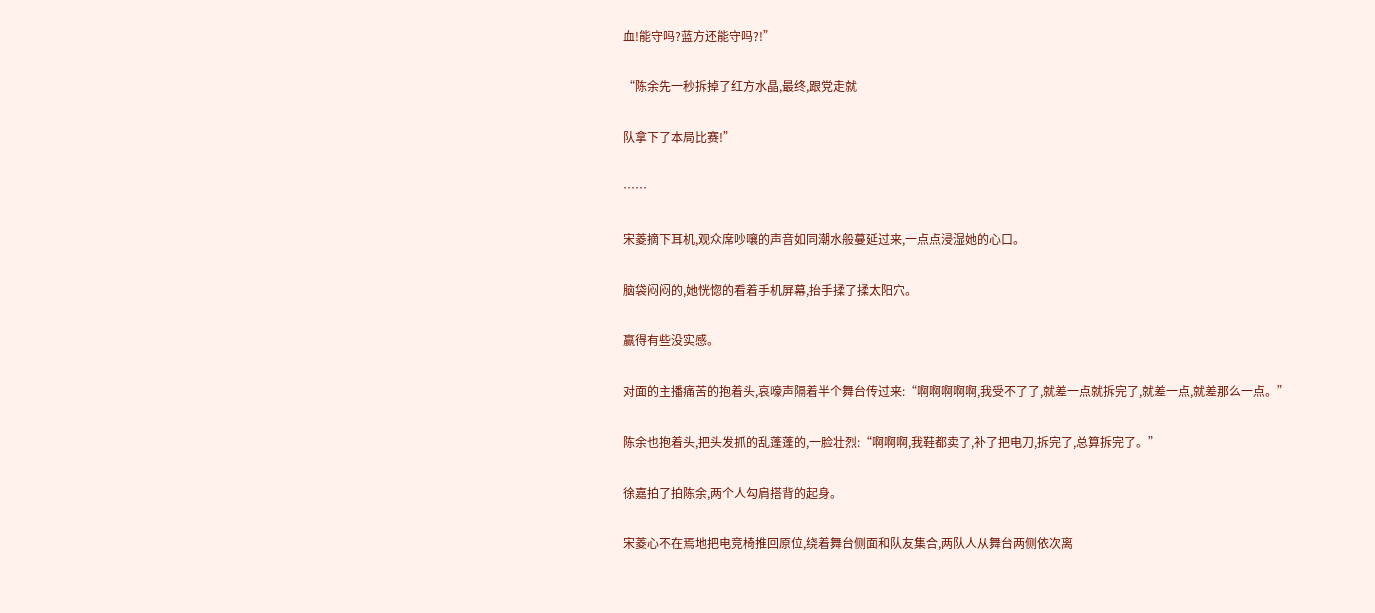血!能守吗?蓝方还能守吗?!”

“陈余先一秒拆掉了红方水晶,最终,跟党走就

队拿下了本局比赛!”

……

宋菱摘下耳机,观众席吵嚷的声音如同潮水般蔓延过来,一点点浸湿她的心口。

脑袋闷闷的,她恍惚的看着手机屏幕,抬手揉了揉太阳穴。

赢得有些没实感。

对面的主播痛苦的抱着头,哀嚎声隔着半个舞台传过来:“啊啊啊啊啊,我受不了了,就差一点就拆完了,就差一点,就差那么一点。”

陈余也抱着头,把头发抓的乱蓬蓬的,一脸壮烈:“啊啊啊,我鞋都卖了,补了把电刀,拆完了,总算拆完了。”

徐嘉拍了拍陈余,两个人勾肩搭背的起身。

宋菱心不在焉地把电竞椅推回原位,绕着舞台侧面和队友集合,两队人从舞台两侧依次离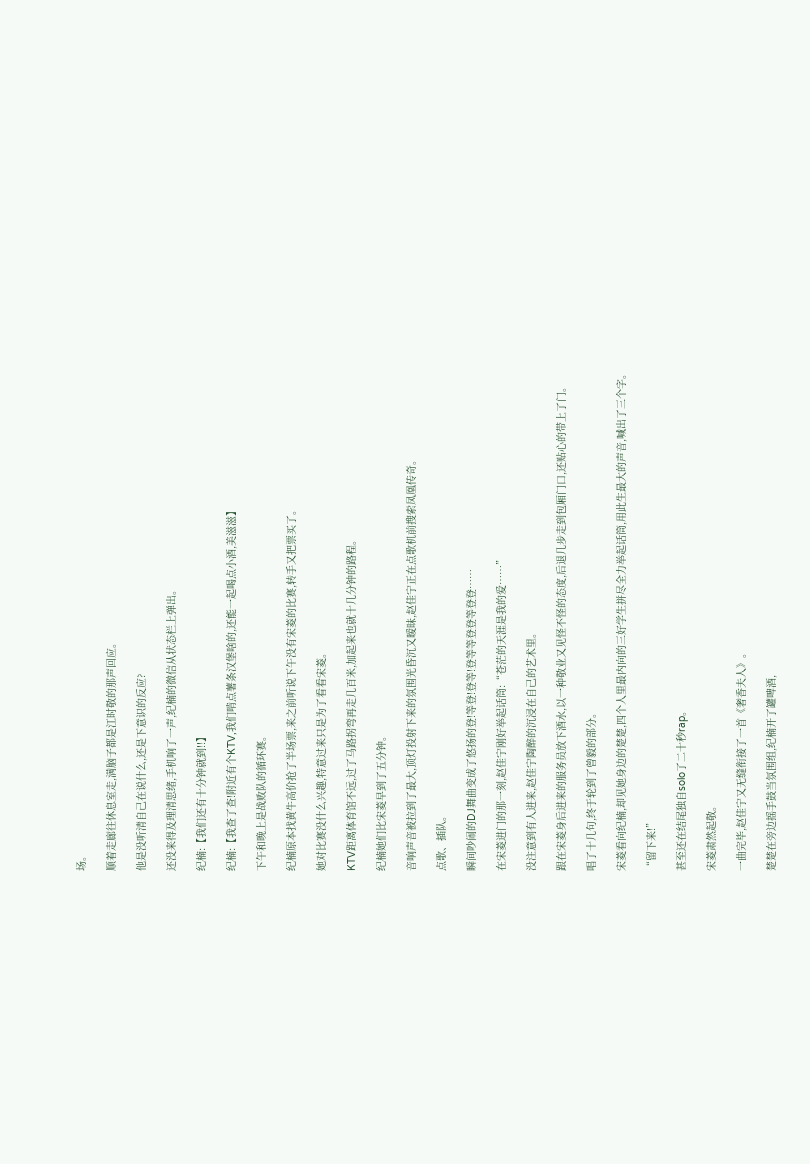场。

顺着走廊往休息室走,满脑子都是江时敬的那声回应。

他是没听清自己在说什么,还是下意识的反应?

还没来得及理清思绪,手机响了一声,纪楠的微信从状态栏上弹出。

纪楠:【我们还有十分钟就到!!】

纪楠:【我查了查!附近有个KTV,我们啃点薯条汉堡啥的,还能一起喝点小酒,美滋滋】

下午和晚上是战败队的循环赛。

纪楠原本找黄牛高价抢了半场票,来之前听说下午没有宋菱的比赛,转手又把票买了。

她对比赛没什么兴趣,特意过来只是为了看看宋菱。

KTV距离体育馆不远,过了马路拐弯再走几百米,加起来也就十几分钟的路程。

纪楠她们比宋菱早到了五分钟。

音响声音被拉到了最大,顶灯投射下来的氛围光昏沉又暧昧,赵佳宁正在点歌机前搜索凤凰传奇。

点歌、插队。

瞬间吵闹的DJ舞曲变成了悠扬的登!等登!登等!登等等登登等登登……

在宋菱进门的那一刻,赵佳宁刚好举起话筒:“苍茫的天涯是我的爱……”

没注意到有人进来,赵佳宁陶醉的沉浸在自己的艺术里。

跟在宋菱身后进来的服务员放下酒水,以一种敬业又见怪不怪的态度,后退几步走到包厢门口,还贴心的带上了门。

唱了十几句,终于轮到了曾毅的部分。

宋菱看向纪楠,却见她身边的楚楚,四个人里最内向的三好学生拼尽全力举起话筒,用此生最大的声音,喊出了三个字。

“留下来!”

甚至还在结尾独自solo了二十秒rap。

宋菱肃然起敬。

一曲完毕,赵佳宁又无缝衔接了一首《奢香夫人》。

楚楚在旁边摇手鼓当氛围组,纪楠开了罐啤酒,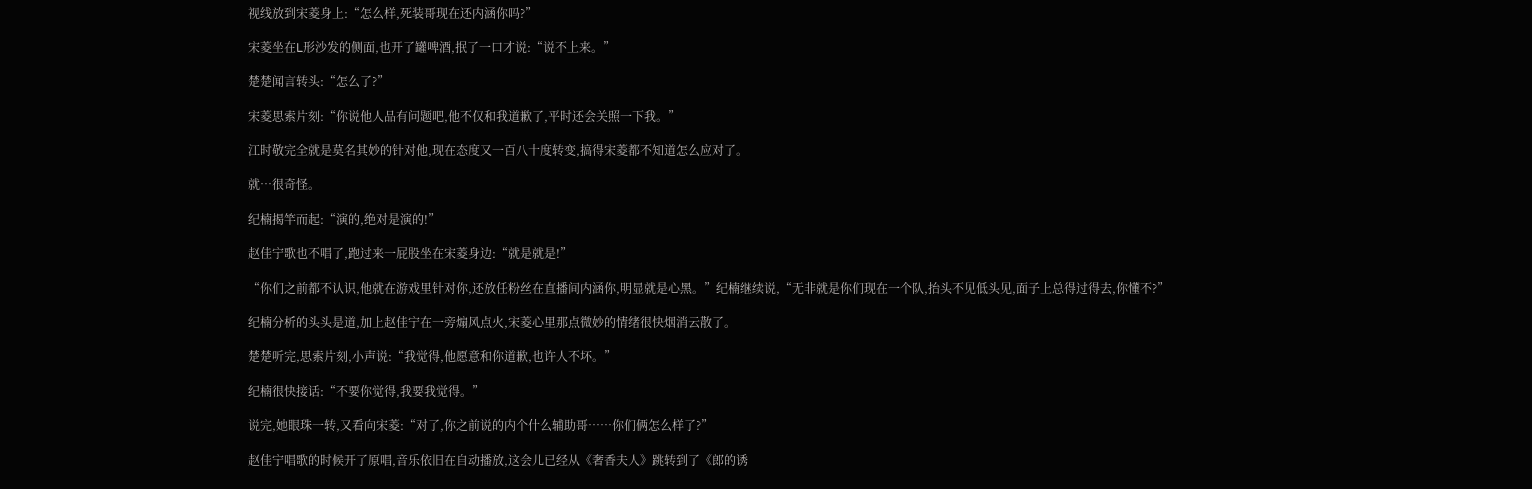视线放到宋菱身上:“怎么样,死装哥现在还内涵你吗?”

宋菱坐在L形沙发的侧面,也开了罐啤酒,抿了一口才说:“说不上来。”

楚楚闻言转头:“怎么了?”

宋菱思索片刻:“你说他人品有问题吧,他不仅和我道歉了,平时还会关照一下我。”

江时敬完全就是莫名其妙的针对他,现在态度又一百八十度转变,搞得宋菱都不知道怎么应对了。

就…很奇怪。

纪楠揭竿而起:“演的,绝对是演的!”

赵佳宁歌也不唱了,跑过来一屁股坐在宋菱身边:“就是就是!”

“你们之前都不认识,他就在游戏里针对你,还放任粉丝在直播间内涵你,明显就是心黑。”纪楠继续说,“无非就是你们现在一个队,抬头不见低头见,面子上总得过得去,你懂不?”

纪楠分析的头头是道,加上赵佳宁在一旁煽风点火,宋菱心里那点微妙的情绪很快烟消云散了。

楚楚听完,思索片刻,小声说:“我觉得,他愿意和你道歉,也许人不坏。”

纪楠很快接话:“不要你觉得,我要我觉得。”

说完,她眼珠一转,又看向宋菱:“对了,你之前说的内个什么辅助哥……你们俩怎么样了?”

赵佳宁唱歌的时候开了原唱,音乐依旧在自动播放,这会儿已经从《奢香夫人》跳转到了《郎的诱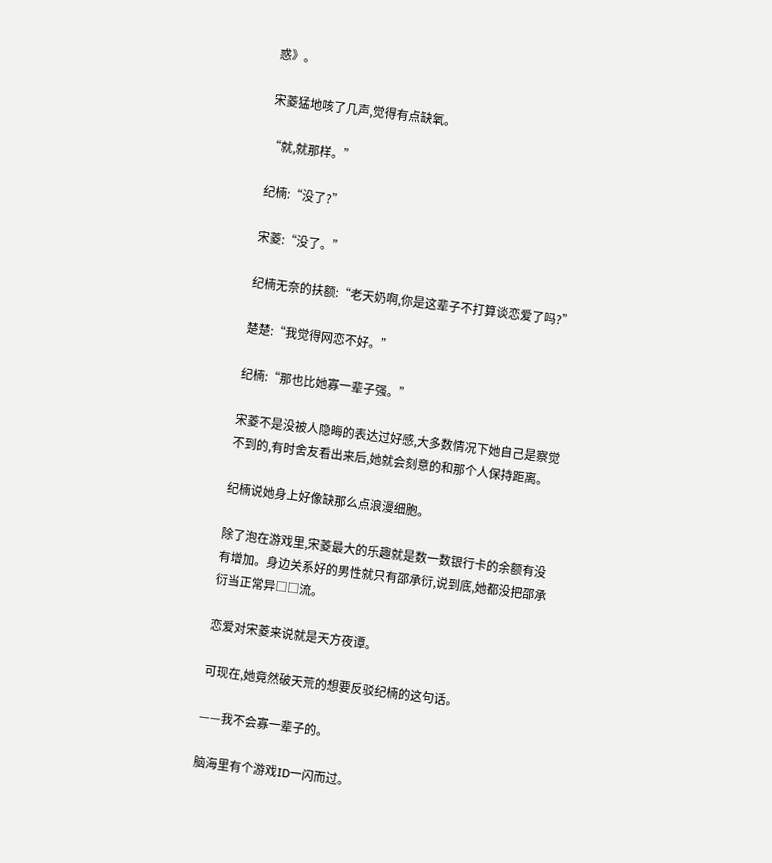惑》。

宋菱猛地咳了几声,觉得有点缺氧。

“就,就那样。”

纪楠:“没了?”

宋菱:“没了。”

纪楠无奈的扶额:“老天奶啊,你是这辈子不打算谈恋爱了吗?”

楚楚:“我觉得网恋不好。”

纪楠:“那也比她寡一辈子强。”

宋菱不是没被人隐晦的表达过好感,大多数情况下她自己是察觉不到的,有时舍友看出来后,她就会刻意的和那个人保持距离。

纪楠说她身上好像缺那么点浪漫细胞。

除了泡在游戏里,宋菱最大的乐趣就是数一数银行卡的余额有没有增加。身边关系好的男性就只有邵承衍,说到底,她都没把邵承衍当正常异□□流。

恋爱对宋菱来说就是天方夜谭。

可现在,她竟然破天荒的想要反驳纪楠的这句话。

——我不会寡一辈子的。

脑海里有个游戏ID一闪而过。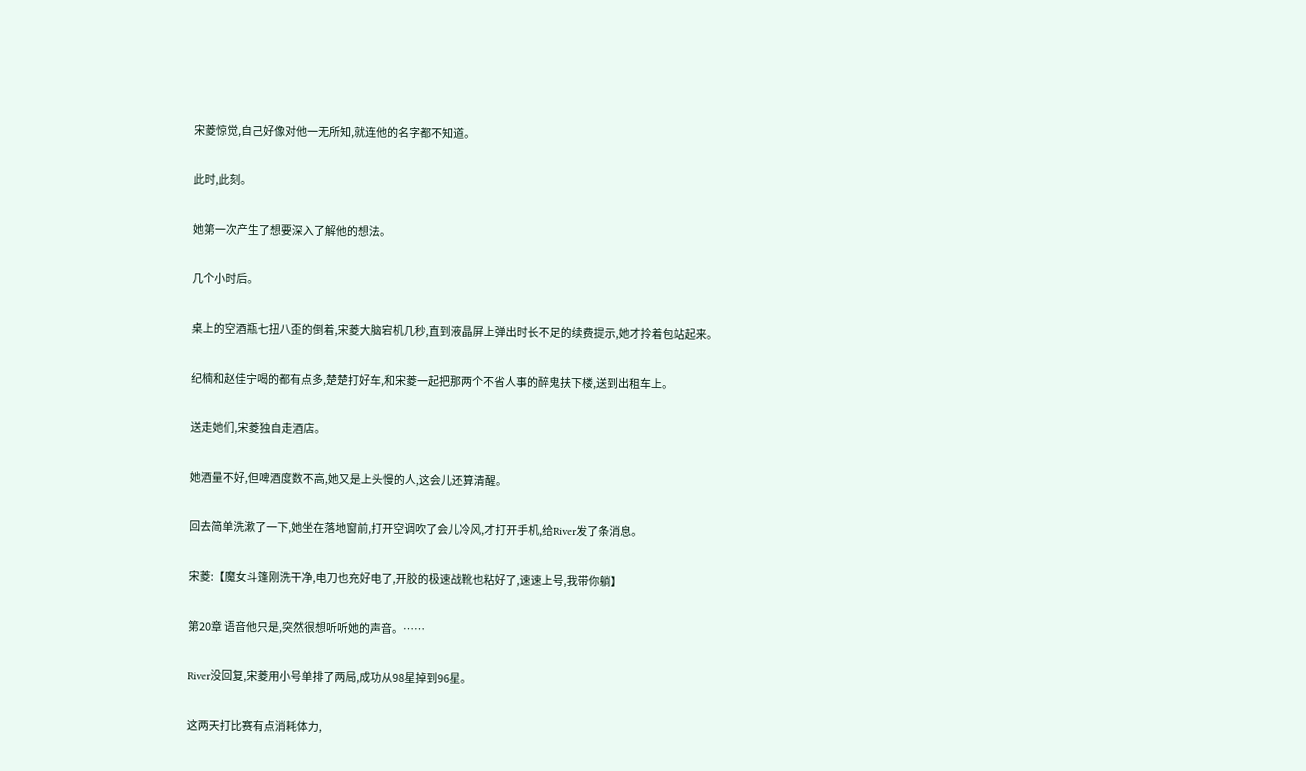宋菱惊觉,自己好像对他一无所知,就连他的名字都不知道。

此时,此刻。

她第一次产生了想要深入了解他的想法。

几个小时后。

桌上的空酒瓶七扭八歪的倒着,宋菱大脑宕机几秒,直到液晶屏上弹出时长不足的续费提示,她才拎着包站起来。

纪楠和赵佳宁喝的都有点多,楚楚打好车,和宋菱一起把那两个不省人事的醉鬼扶下楼,送到出租车上。

送走她们,宋菱独自走酒店。

她酒量不好,但啤酒度数不高,她又是上头慢的人,这会儿还算清醒。

回去简单洗漱了一下,她坐在落地窗前,打开空调吹了会儿冷风,才打开手机,给River发了条消息。

宋菱:【魔女斗篷刚洗干净,电刀也充好电了,开胶的极速战靴也粘好了,速速上号,我带你躺】

第20章 语音他只是,突然很想听听她的声音。……

River没回复,宋菱用小号单排了两局,成功从98星掉到96星。

这两天打比赛有点消耗体力,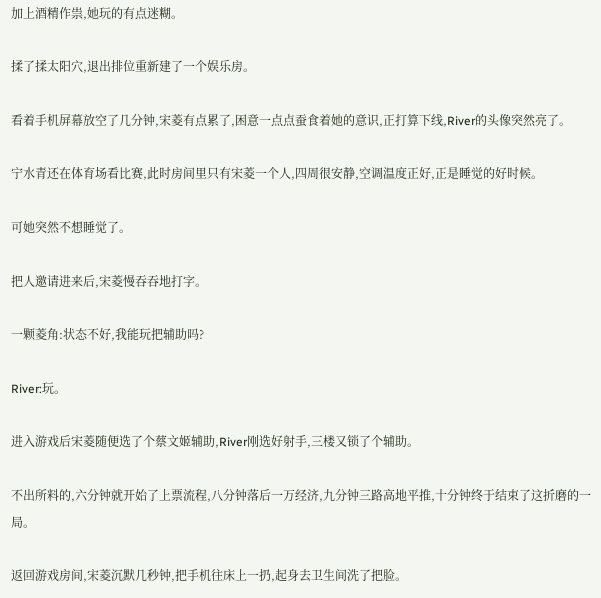加上酒精作祟,她玩的有点迷糊。

揉了揉太阳穴,退出排位重新建了一个娱乐房。

看着手机屏幕放空了几分钟,宋菱有点累了,困意一点点蚕食着她的意识,正打算下线,River的头像突然亮了。

宁水青还在体育场看比赛,此时房间里只有宋菱一个人,四周很安静,空调温度正好,正是睡觉的好时候。

可她突然不想睡觉了。

把人邀请进来后,宋菱慢吞吞地打字。

一颗菱角:状态不好,我能玩把辅助吗?

River:玩。

进入游戏后宋菱随便选了个蔡文姬辅助,River刚选好射手,三楼又锁了个辅助。

不出所料的,六分钟就开始了上票流程,八分钟落后一万经济,九分钟三路高地平推,十分钟终于结束了这折磨的一局。

返回游戏房间,宋菱沉默几秒钟,把手机往床上一扔,起身去卫生间洗了把脸。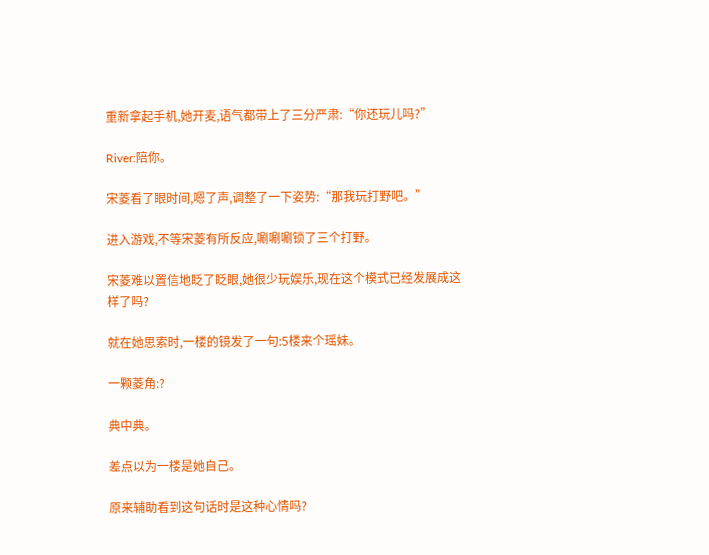重新拿起手机,她开麦,语气都带上了三分严肃:“你还玩儿吗?”

River:陪你。

宋菱看了眼时间,嗯了声,调整了一下姿势:“那我玩打野吧。”

进入游戏,不等宋菱有所反应,唰唰唰锁了三个打野。

宋菱难以置信地眨了眨眼,她很少玩娱乐,现在这个模式已经发展成这样了吗?

就在她思索时,一楼的镜发了一句:5楼来个瑶妹。

一颗菱角:?

典中典。

差点以为一楼是她自己。

原来辅助看到这句话时是这种心情吗?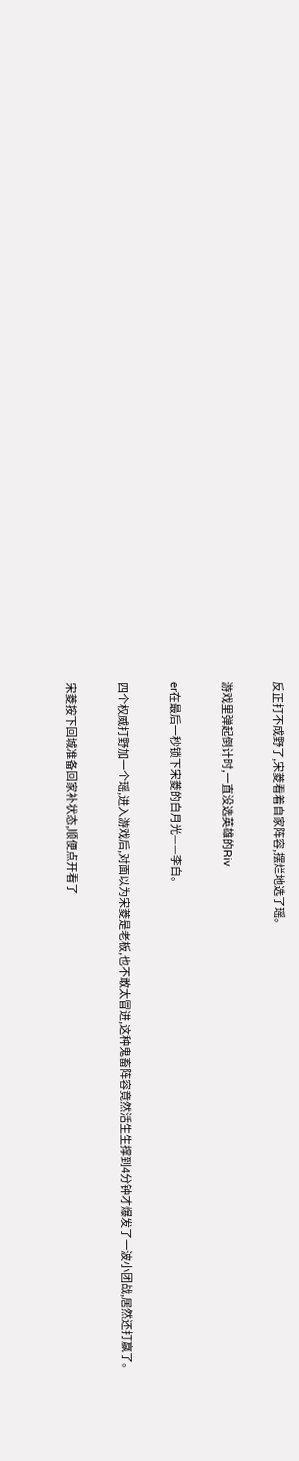反正打不成野了,宋菱看着自家阵容,摆烂地选了瑶。

游戏里弹起倒计时,一直没选英雄的Riv

er在最后一秒锁下宋菱的白月光——李白。

四个权威打野加一个瑶,进入游戏后,对面以为宋菱是老板,也不敢太冒进,这种鬼畜阵容竟然活生生撑到4分钟才爆发了一波小团战,居然还打赢了。

宋菱按下回城准备回家补状态,顺便点开看了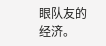眼队友的经济。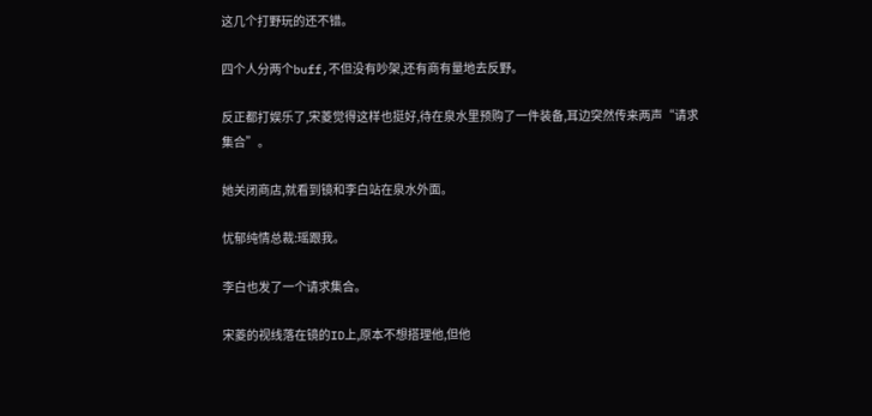这几个打野玩的还不错。

四个人分两个buff,不但没有吵架,还有商有量地去反野。

反正都打娱乐了,宋菱觉得这样也挺好,待在泉水里预购了一件装备,耳边突然传来两声“请求集合”。

她关闭商店,就看到镜和李白站在泉水外面。

忧郁纯情总裁:瑶跟我。

李白也发了一个请求集合。

宋菱的视线落在镜的ID上,原本不想搭理他,但他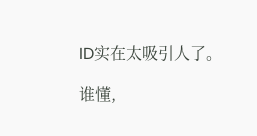ID实在太吸引人了。

谁懂,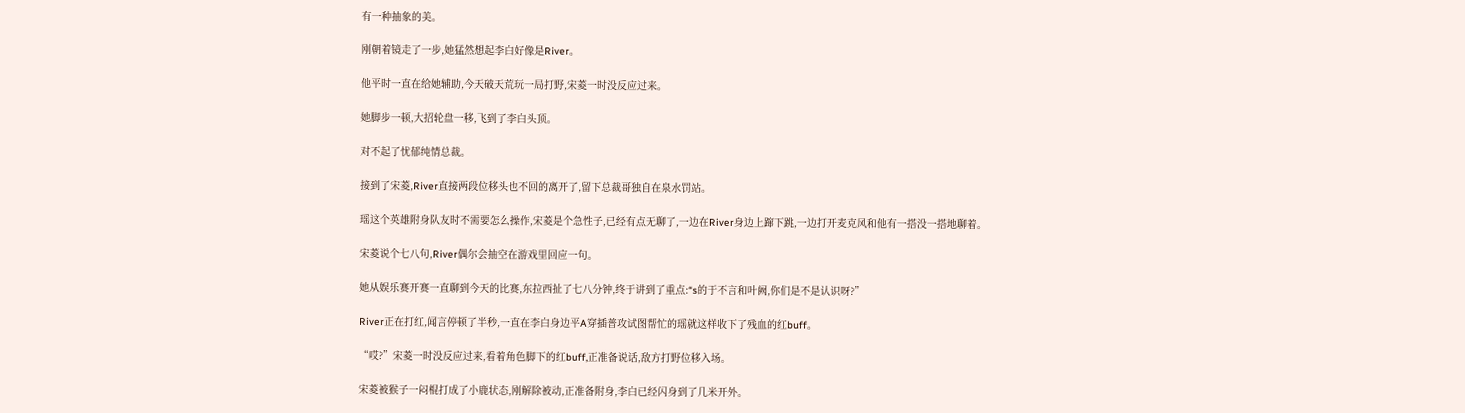有一种抽象的美。

刚朝着镜走了一步,她猛然想起李白好像是River。

他平时一直在给她辅助,今天破天荒玩一局打野,宋菱一时没反应过来。

她脚步一顿,大招轮盘一移,飞到了李白头顶。

对不起了忧郁纯情总裁。

接到了宋菱,River直接两段位移头也不回的离开了,留下总裁哥独自在泉水罚站。

瑶这个英雄附身队友时不需要怎么操作,宋菱是个急性子,已经有点无聊了,一边在River身边上蹿下跳,一边打开麦克风和他有一搭没一搭地聊着。

宋菱说个七八句,River偶尔会抽空在游戏里回应一句。

她从娱乐赛开赛一直聊到今天的比赛,东拉西扯了七八分钟,终于讲到了重点:“s的于不言和叶阙,你们是不是认识呀?”

River正在打红,闻言停顿了半秒,一直在李白身边平A穿插普攻试图帮忙的瑶就这样收下了残血的红buff。

“哎?”宋菱一时没反应过来,看着角色脚下的红buff,正准备说话,敌方打野位移入场。

宋菱被猴子一闷棍打成了小鹿状态,刚解除被动,正准备附身,李白已经闪身到了几米开外。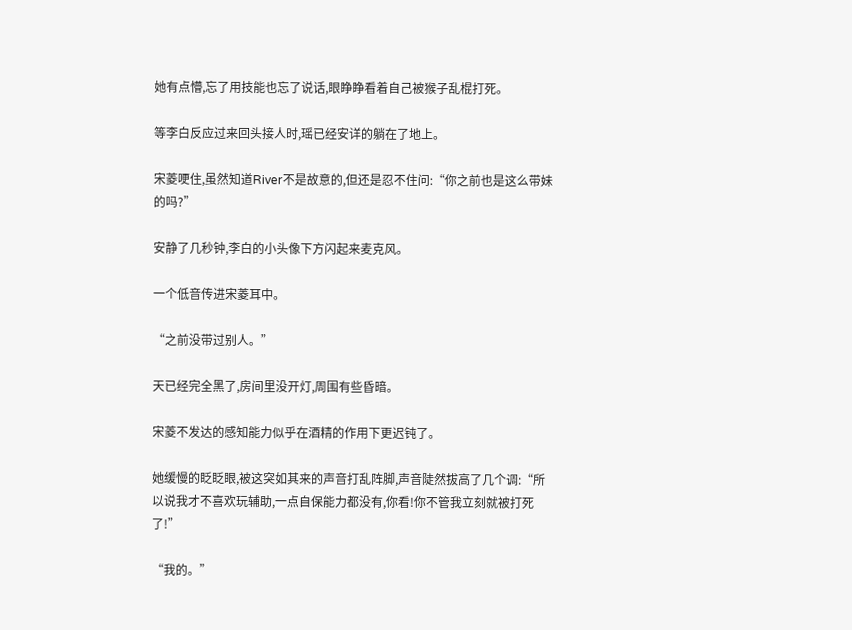她有点懵,忘了用技能也忘了说话,眼睁睁看着自己被猴子乱棍打死。

等李白反应过来回头接人时,瑶已经安详的躺在了地上。

宋菱哽住,虽然知道River不是故意的,但还是忍不住问:“你之前也是这么带妹的吗?”

安静了几秒钟,李白的小头像下方闪起来麦克风。

一个低音传进宋菱耳中。

“之前没带过别人。”

天已经完全黑了,房间里没开灯,周围有些昏暗。

宋菱不发达的感知能力似乎在酒精的作用下更迟钝了。

她缓慢的眨眨眼,被这突如其来的声音打乱阵脚,声音陡然拔高了几个调:“所以说我才不喜欢玩辅助,一点自保能力都没有,你看!你不管我立刻就被打死了!”

“我的。”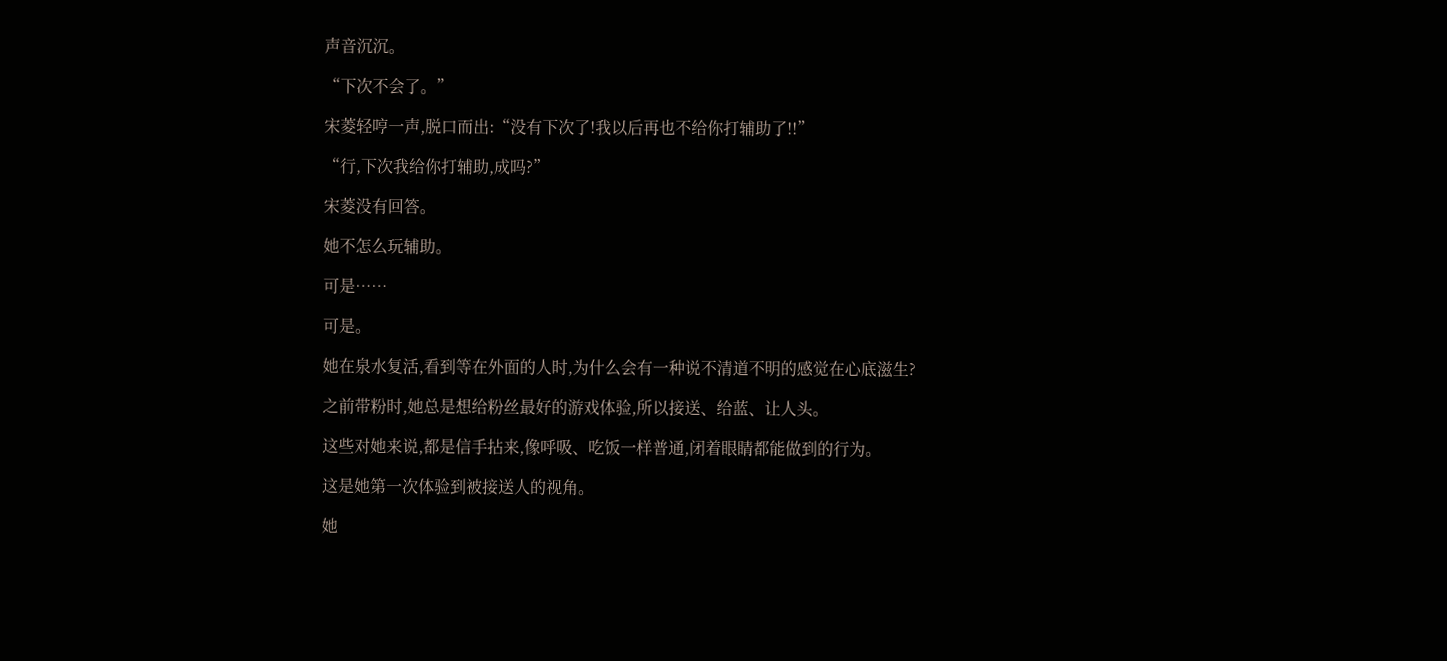声音沉沉。

“下次不会了。”

宋菱轻哼一声,脱口而出:“没有下次了!我以后再也不给你打辅助了!!”

“行,下次我给你打辅助,成吗?”

宋菱没有回答。

她不怎么玩辅助。

可是……

可是。

她在泉水复活,看到等在外面的人时,为什么会有一种说不清道不明的感觉在心底滋生?

之前带粉时,她总是想给粉丝最好的游戏体验,所以接送、给蓝、让人头。

这些对她来说,都是信手拈来,像呼吸、吃饭一样普通,闭着眼睛都能做到的行为。

这是她第一次体验到被接送人的视角。

她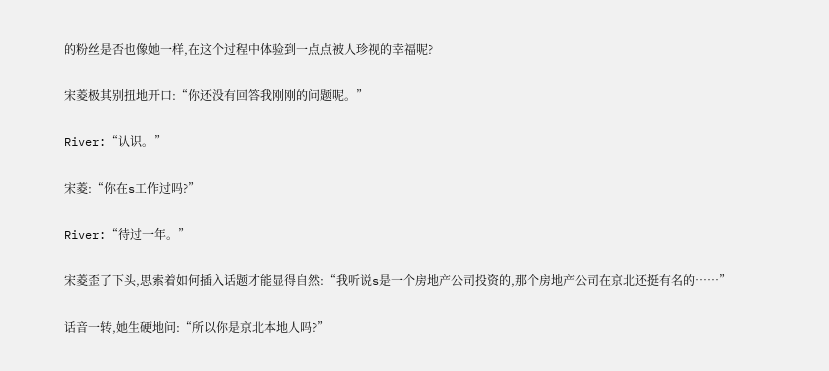的粉丝是否也像她一样,在这个过程中体验到一点点被人珍视的幸福呢?

宋菱极其别扭地开口:“你还没有回答我刚刚的问题呢。”

River:“认识。”

宋菱:“你在s工作过吗?”

River:“待过一年。”

宋菱歪了下头,思索着如何插入话题才能显得自然:“我听说s是一个房地产公司投资的,那个房地产公司在京北还挺有名的……”

话音一转,她生硬地问:“所以你是京北本地人吗?”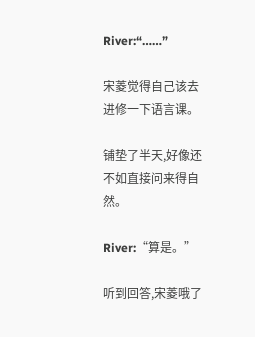River:“……”

宋菱觉得自己该去进修一下语言课。

铺垫了半天,好像还不如直接问来得自然。

River:“算是。”

听到回答,宋菱哦了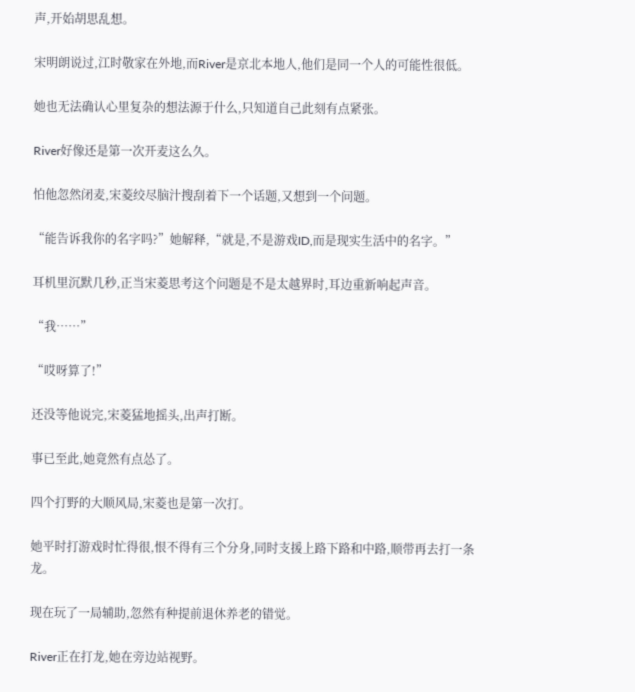声,开始胡思乱想。

宋明朗说过,江时敬家在外地,而River是京北本地人,他们是同一个人的可能性很低。

她也无法确认心里复杂的想法源于什么,只知道自己此刻有点紧张。

River好像还是第一次开麦这么久。

怕他忽然闭麦,宋菱绞尽脑汁搜刮着下一个话题,又想到一个问题。

“能告诉我你的名字吗?”她解释,“就是,不是游戏ID,而是现实生活中的名字。”

耳机里沉默几秒,正当宋菱思考这个问题是不是太越界时,耳边重新响起声音。

“我……”

“哎呀算了!”

还没等他说完,宋菱猛地摇头,出声打断。

事已至此,她竟然有点怂了。

四个打野的大顺风局,宋菱也是第一次打。

她平时打游戏时忙得很,恨不得有三个分身,同时支援上路下路和中路,顺带再去打一条龙。

现在玩了一局辅助,忽然有种提前退休养老的错觉。

River正在打龙,她在旁边站视野。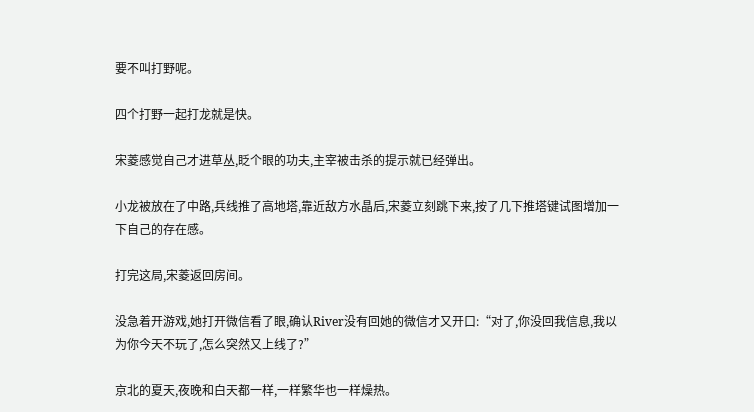要不叫打野呢。

四个打野一起打龙就是快。

宋菱感觉自己才进草丛,眨个眼的功夫,主宰被击杀的提示就已经弹出。

小龙被放在了中路,兵线推了高地塔,靠近敌方水晶后,宋菱立刻跳下来,按了几下推塔键试图增加一下自己的存在感。

打完这局,宋菱返回房间。

没急着开游戏,她打开微信看了眼,确认River没有回她的微信才又开口:“对了,你没回我信息,我以为你今天不玩了,怎么突然又上线了?”

京北的夏天,夜晚和白天都一样,一样繁华也一样燥热。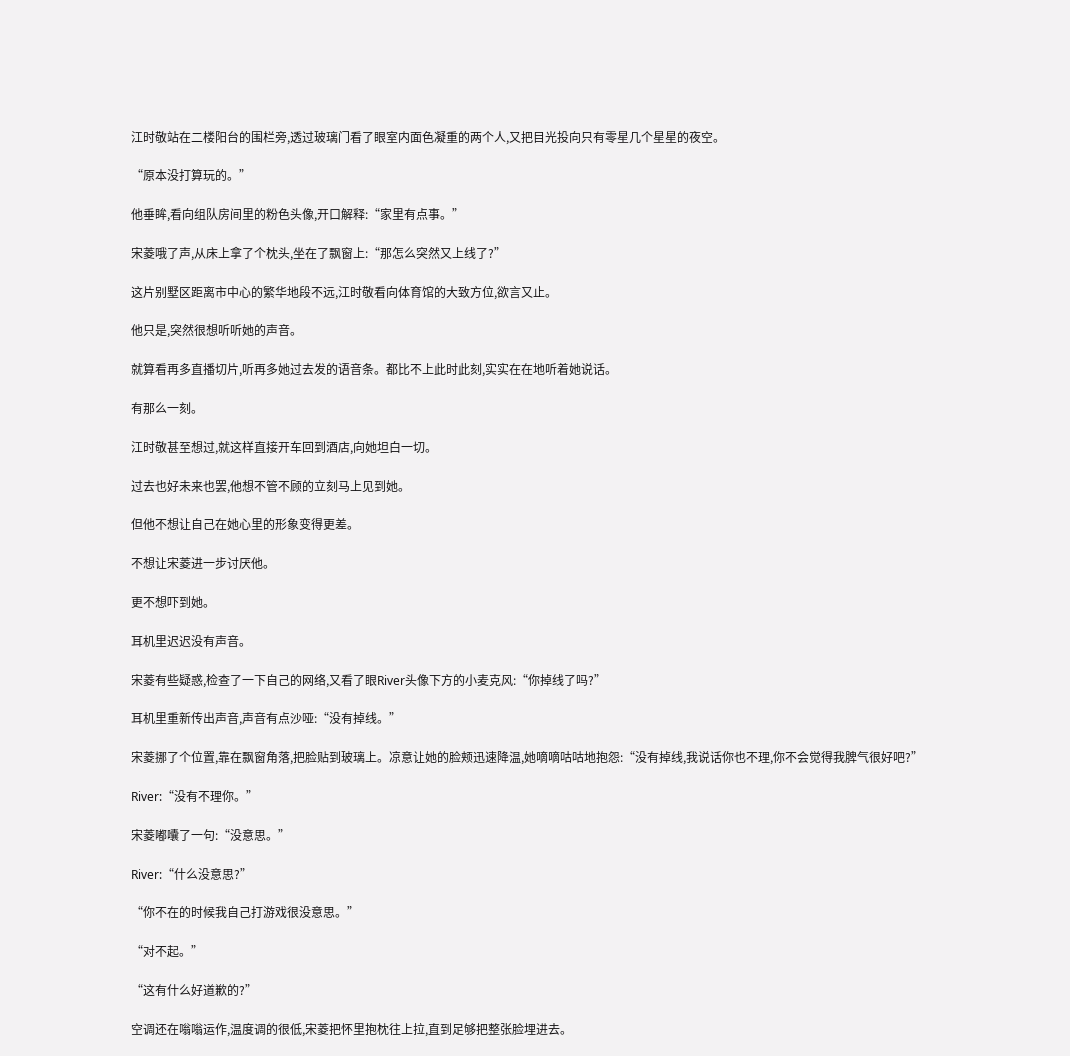江时敬站在二楼阳台的围栏旁,透过玻璃门看了眼室内面色凝重的两个人,又把目光投向只有零星几个星星的夜空。

“原本没打算玩的。”

他垂眸,看向组队房间里的粉色头像,开口解释:“家里有点事。”

宋菱哦了声,从床上拿了个枕头,坐在了飘窗上:“那怎么突然又上线了?”

这片别墅区距离市中心的繁华地段不远,江时敬看向体育馆的大致方位,欲言又止。

他只是,突然很想听听她的声音。

就算看再多直播切片,听再多她过去发的语音条。都比不上此时此刻,实实在在地听着她说话。

有那么一刻。

江时敬甚至想过,就这样直接开车回到酒店,向她坦白一切。

过去也好未来也罢,他想不管不顾的立刻马上见到她。

但他不想让自己在她心里的形象变得更差。

不想让宋菱进一步讨厌他。

更不想吓到她。

耳机里迟迟没有声音。

宋菱有些疑惑,检查了一下自己的网络,又看了眼River头像下方的小麦克风:“你掉线了吗?”

耳机里重新传出声音,声音有点沙哑:“没有掉线。”

宋菱挪了个位置,靠在飘窗角落,把脸贴到玻璃上。凉意让她的脸颊迅速降温,她嘀嘀咕咕地抱怨:“没有掉线,我说话你也不理,你不会觉得我脾气很好吧?”

River:“没有不理你。”

宋菱嘟囔了一句:“没意思。”

River:“什么没意思?”

“你不在的时候我自己打游戏很没意思。”

“对不起。”

“这有什么好道歉的?”

空调还在嗡嗡运作,温度调的很低,宋菱把怀里抱枕往上拉,直到足够把整张脸埋进去。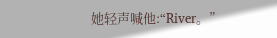她轻声喊他:“River。”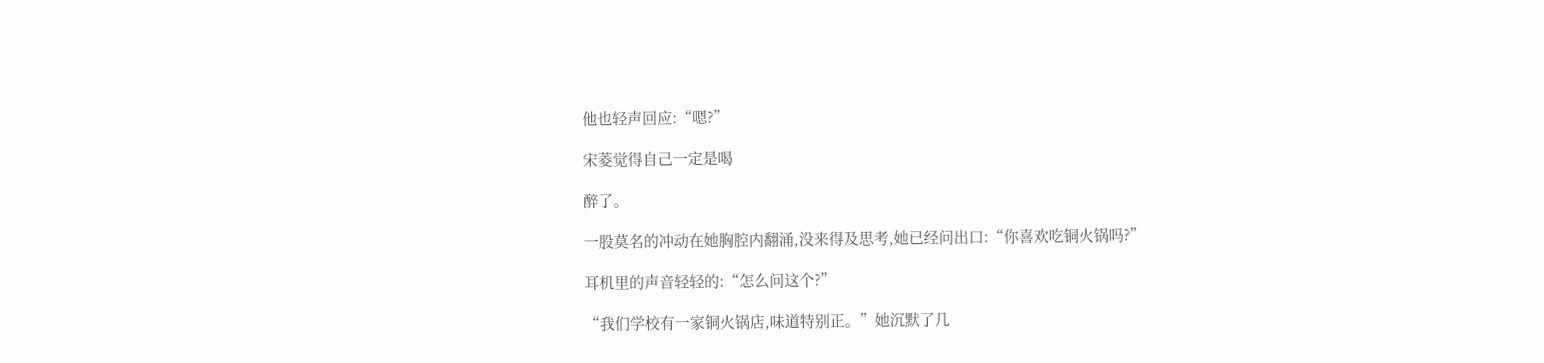他也轻声回应:“嗯?”

宋菱觉得自己一定是喝

醉了。

一股莫名的冲动在她胸腔内翻涌,没来得及思考,她已经问出口:“你喜欢吃铜火锅吗?”

耳机里的声音轻轻的:“怎么问这个?”

“我们学校有一家铜火锅店,味道特别正。”她沉默了几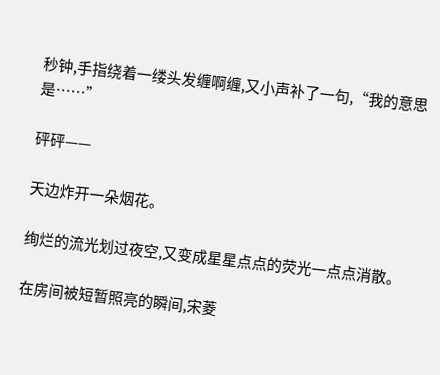秒钟,手指绕着一缕头发缠啊缠,又小声补了一句,“我的意思是……”

砰砰——

天边炸开一朵烟花。

绚烂的流光划过夜空,又变成星星点点的荧光一点点消散。

在房间被短暂照亮的瞬间,宋菱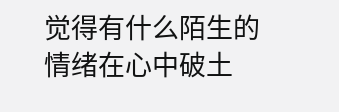觉得有什么陌生的情绪在心中破土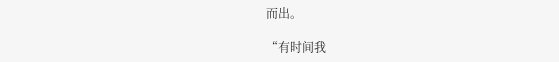而出。

“有时间我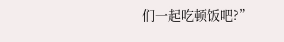们一起吃顿饭吧?”